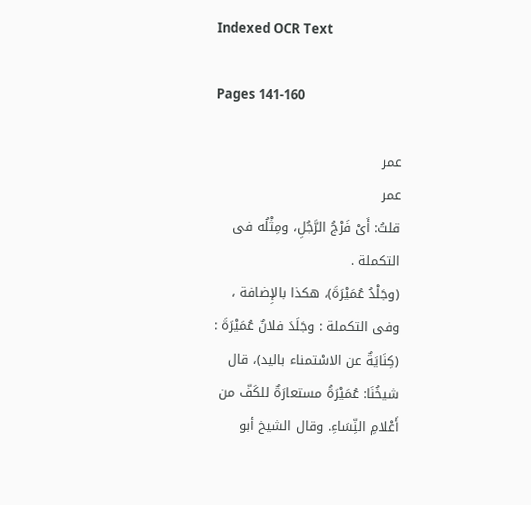Indexed OCR Text

Pages 141-160

عمر
عمر
قلتُ: أَىْ فَرْجُ الرَّجُلِ، ومِثْلُه فى
التكملة .
(وجَلْدُ عُمَيْرَةَ)، هكذا بالإِضافة ،
وفى التكملة : وجَلَدَ فلانٌ عُمَيْرَةَ :
(كِنَايَةٌ عن الاسْتمناء باليد)، قال
شيخُنَا: عُمَيْرَةُ مستعارَةٌ للكَفّ من
أَعْلامِ النِّسَاءِ. وقال الشيخ أبو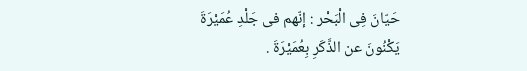حَيّانَ فِى الْبَحْر : إنّهم فى جَلْدِ عُمَيْرَةَ
يَكْنُونَ عن الذَّكَرِ بِعُمَيْرَةَ .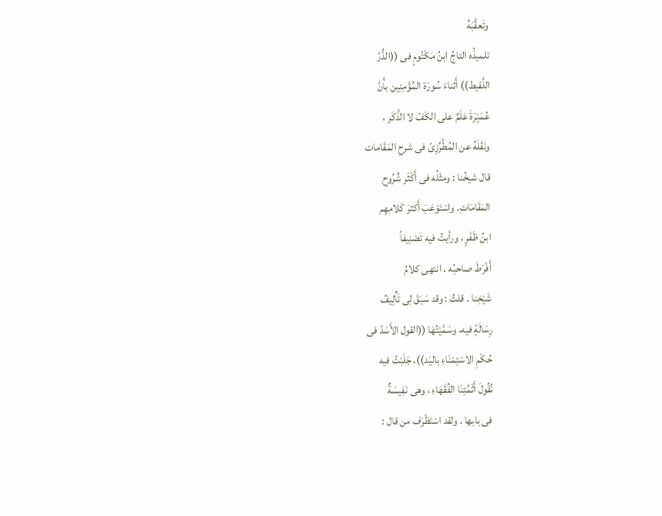وتَعقَّبَهُ
تلميذُه التاجُ ابنُ مَكْتُومٍ فى ((الدُّرّ
اللَّقيط)) أَثناءَ سُورَة المُؤْمِنِين بأَنَّ
عُمَيْرَةَ عَلَمٌ على الكَفّ لا الذَّكَر ،
ونَقَلَهُ عن المُطَّرِّزِىّ فى شرحِ المَقَامات
قال شيخُنا : ومثْلُه فى أَكْثَر شُرُوح
المَقَامَاتِ. واسْتَوْعَبَ أَكثرَ كَلامِهِم
ابنُ ظَفَرٍ ، ورأيتُ فيه تَصْنِيفاً
أَفْرَطَ صاحبُه . انتهى كلامُ
شَيْخِنا . قلتُ : وقد سَبَقَ لِى تَأْلِيفُ
رِسَالَةٍ فيه، وسَمَّيْتُهَا ((القول الأَسَدّ فى
حُكْمِ الاسْتِمْنَاءِ باليَد))، جَلَبْتُ فيه
نُقُولَ أَثْمَّتِنَا الفُقَهَاءِ ، وهى نَفِيسَةٌ
فى بابها . ولقد اسْتَظْرَف من قال :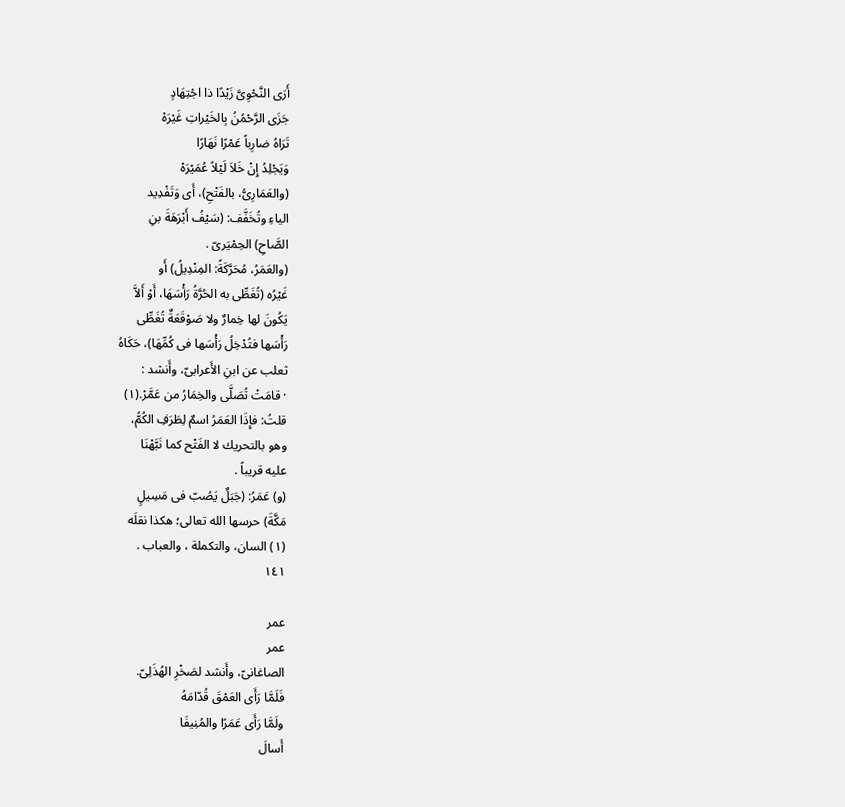أَرَى النَّحْوِىَّ زَيْدًا ذا اجْتِهَادٍ
جَزَى الرَّحْمُنُ بِالخَيْراتِ غَيْرَهْ
تَرَاهُ ضارِباً عَمْرًا نَهَارًا
وَيَجْلِدُ إِنْ خَلاَ لَيْلاً عُمَيْرَهْ
(والعَمَارِىُّ، بالفَتْحِ)، أَى وَتَفْدِيد
الياءِ وتُخَفَّف: (سَيْفُ أَبْرَهَةَ بنِ
الصَّاحِ) الحِمْيَرىّ .
(والعَمَرُ، مُحَرَّكَةً: المِنْدِيلُ) أَو
غَيْرُه (تُغَطِّى به الحُرَّةُ رَأْسَهَا، أَوْ أَلاَّ
يَكُونَ لها خِمارٌ ولا صَوْقَعَةٌ تُغَطِّى
رَأْسَها فتُدْخِلُ رَأْسَها فى كُمِّهَا)، حَكَاهُ
ثعلب عن ابنِ الأَعرابىّ، وأَنشد :
· قامَتْ تُصَلَّى والخِمَارُ من عَمَّرْ.(١)
قلتُ: فإِذَا العَمَرُ اسمٌ لِطَرَفِ الكُمُّ،
وهو بالتحريك لا الفَتْح كما نَبَّهْنَا
عليه قريباً .
(و) عَمَرُ: (جَبَلٌ يَصُبّ فى مَسِيلٍ
مَكَّةَ) حرسها الله تعالى؛ هكذا نقلَه
(١) السان، والتكملة ، والعباب .
١٤١

عمر
عمر
الصاغانىّ، وأَنشد لصَخْرِ الهُذَلِىّ.
فَلَمَّا رَأَى العَمْقَ قُدّامَهُ
ولَمَّا رَأَى عَمَرًا والمُنِيفَا
أَسالَ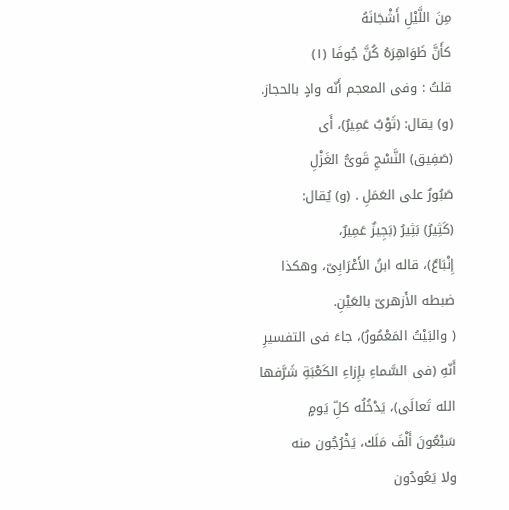مِنَ اللَّيْلِ أَشْجَانَهُ
كأَنَّ ظَوَاهِرَهُ كُنَّ جُوفَا (١)
قلتُ : وفى المعجم أَنّه وادٍ بالحجاز.
(و) يقال: (ثَوْبٌ عَمِيرٌ)، أَى
(صَفِيق) النَّسْجِ قَوىُّ الغَزْلِ
صَبُورٌ على العَمَلِ . (و) يُقال:
(كَثِيرُ) بَثِيرُ (بَجِيزٌ عَمِيرٌ،
إِنْبَاعٌ)، قاله ابنُ الأَعْرَابِىّ، وهكذا
ضبطه الأَزهرىّ بالعَيْنِ.
( والبَيْتُ المَعْمُورُ)، جاءَ فى التفسيرِ
أَنّهِ (فى السَّماءِ بإِزاءِ الكَعْبَةِ شَرَّفها
الله تَعالَى)، يَدْخُلُه كلِّ يَومٍ
سَبْعُونَ أَلْفَ مَلَك، يَخْرُجُون منه
ولا يَعُودُون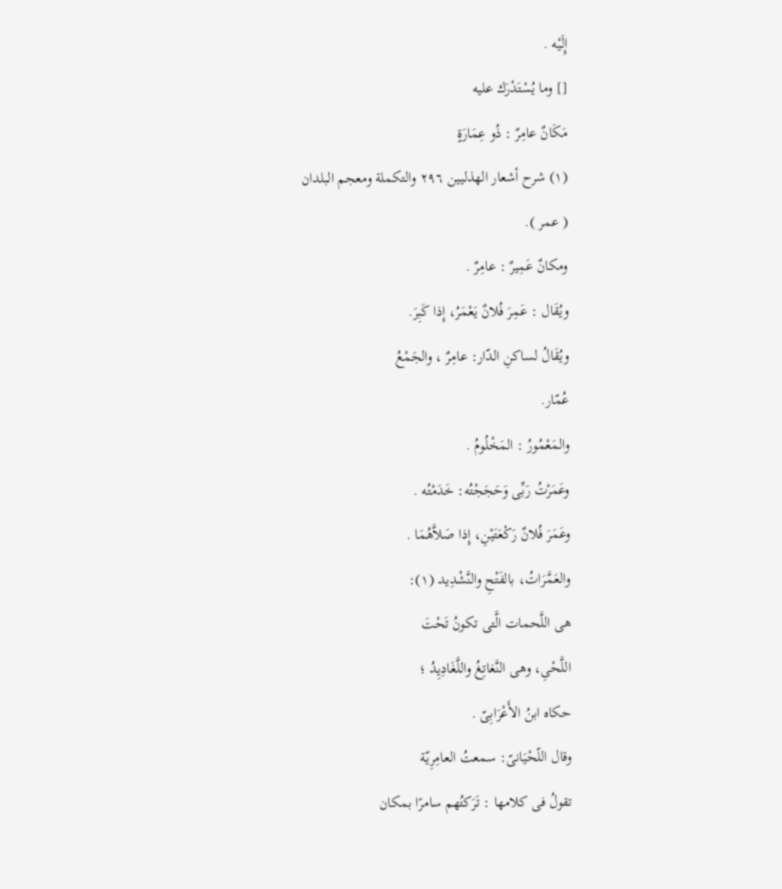إِلَيْه .
[] وما يُسْتَدْرَك عليه
مَكَانٌ عامِرٌ : ذُو عِمَارَةٍ
(١) شرح أشعار الهذليين ٢٩٦ والتكملة ومعجم البلدان
( عمر ).
ومكانٌ عَمِيرٌ : عامِرٌ .
ويُقَال : عَمِرَ فُلانٌ يَعْمَرُ، إِذا كَبِرَ.
ويُقَالُ لساكنِ الدّار: عامِرٌ ، والجَمْعُ
عُمّار.
والمَعْمُورُ : المَخْلُومُ .
وعَمَرْتُ رَبِّى وَحَجَجْتُه: خَدَمْتُه .
وعَمَرَ فُلانٌ رَكْعَتَيْنِ، إِذا صَلاَّهُمَا .
والعَمَّرَاتُ، بالفَتْحِ والنَّشْدِيد (١):
هى اللَّحمات الَّتى تكونُ تَحْتَ
اللَّحْىِ، وهى النَّغاتِغُ واللَّغَادِيِدُ ؛
حكاه ابنُ الأَعْرَابِىّ .
وقال اللّحْيَانىّ: سمعتُ العامِرِيّة
تقولُ فى كلامها : تَرَكتُهم سامرًا بمكان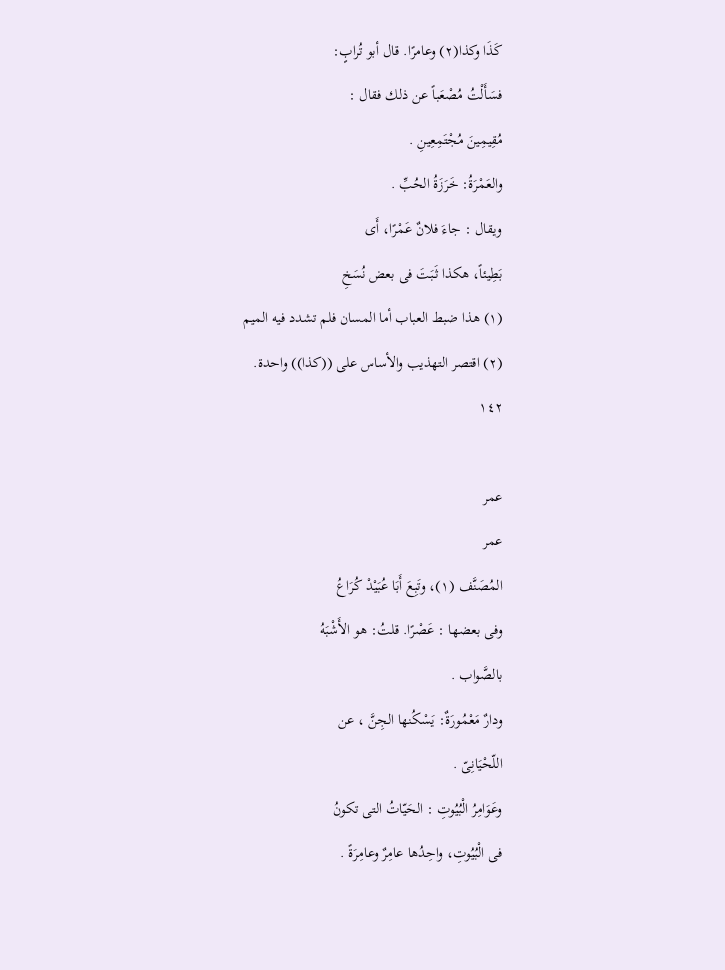كَذَا وكذا(٢) وعامرًا. قال أبو تُرابٍ:
فسَأَلْتُ مُصْعَباً عن ذلك فقال :
مُقِيمِينَ مُجْتَمِعِينِ .
والعَمْرَةُ: خَرَزَةُ الحُبِّ .
ويقال : جاءَ فلانٌ عَمْرًا، أَى
بَطِيئاً، هكذا ثَبَتَ فى بعض نُسَخِ
(١) هذا ضبط العباب أما المسان فلم تشدد فيه الميم
(٢) اقتصر التهذيب والأساس على ((كذا)) واحدة.
١٤٢

عمر
عمر
المُصَنَّف (١)، وتَبِعَ أَبَا عُبَيْدْ كُرَاعُ
وفى بعضها : عَصْرًا. قلتُ: هو الأَشْبَهُ
بالصَّواب .
ودارٌ مَعْمُورَةٌ: يَسْكُنها الجِنَّ ، عن
اللّحْيَانِىّ .
وعَوَامِرُ الْبُيُوتِ : الحَيّاتُ التى تكونُ
فى الْبُيُوتِ، واحِدُها عامِرٌ وعامِرَةً .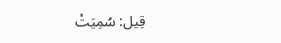قِيل: سُمِيَتْ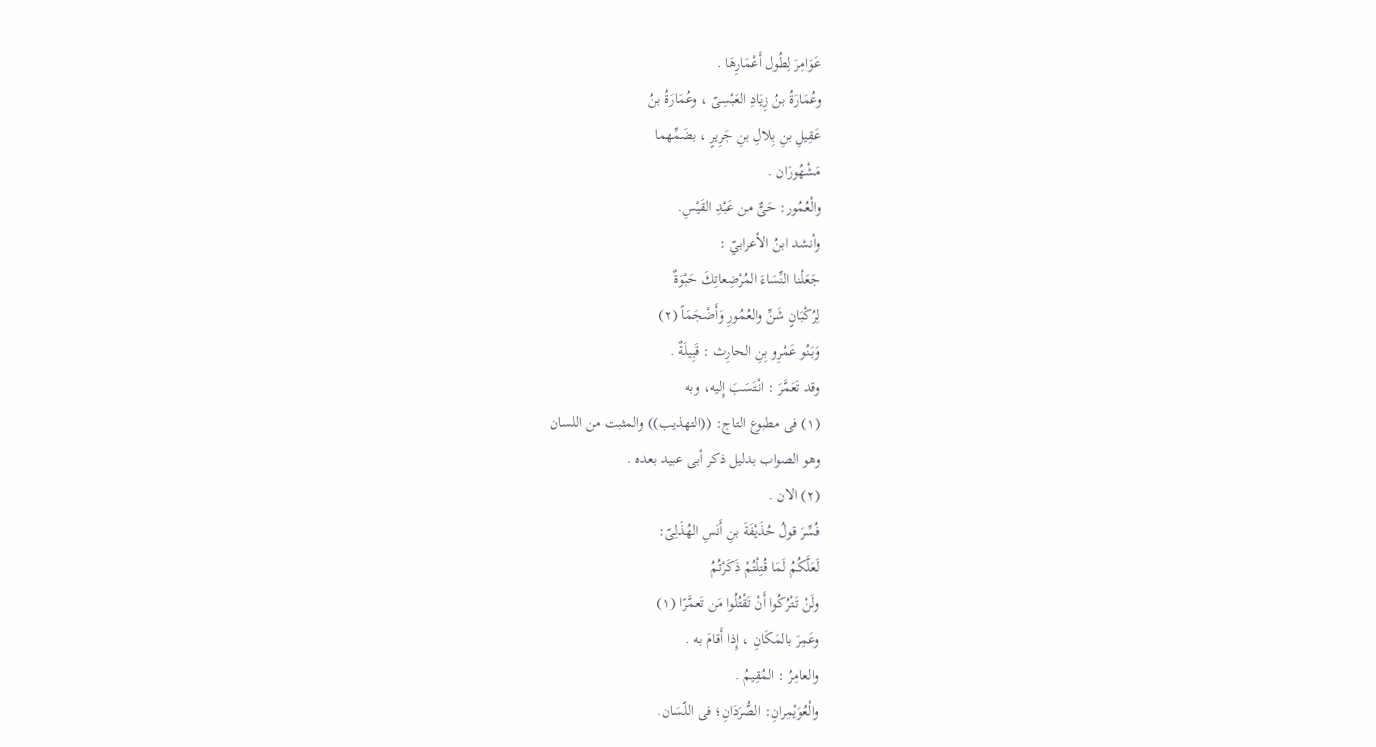عَوَامِرَ لِطُول أَعْمَارِهَا .
وعُمَارَةُ بنُ زِيَادِ العَبْسِىّ ، وعُمَارَةُ بنُ
عَقِيلِ بنِ بِلالِ بنِ جَرِيرٍ ، بضَمِّهما
مَشْهُورَان .
والْعُمُور: حَىٌّ من عَبْدِ القَيْسِ.
وأنشد ابنُ الأعرابيّ :
جَعَلْنا النِّسَاءَ المُرْضِعاتِكَ حَبْوَةٌ
لِرُكْبَانٍ شَنِّ والعُمُورِ وَأَضْجَمَاً (٢)
وَبَنُو عَمْرِو بِنِ الحارِث : قَبِيلَةٌ .
وقد تَعَمَّرَ : انْتَسَبَ إِليه، وبه
(١) فى مطبوع التاج: ((التهذيب)) والمثبت من اللسان
وهو الصواب بدليل ذكر أبى عبيد بعده .
(٢) الان .
فُسِّرَ قولُ حُذَيْفَةَ بنِ أَنَسِ الهُذَلِىّ:
لَعَلَّكُمُ لَمَا قُتِلْتُمْ ذَكَرْتُمُ
ولَنْ تَتْرُكُوا أَنْ تَقْتُلُوا مَن تَعمَّرًا (١)
وعَمِرَ بالمَكَانِ ، إِذا أَقامَ به .
والعامِرُ : المُقِيمُ .
والْعُوَيْمِرانِ: الصُّرَدَانِ؛ فى اللّسَان.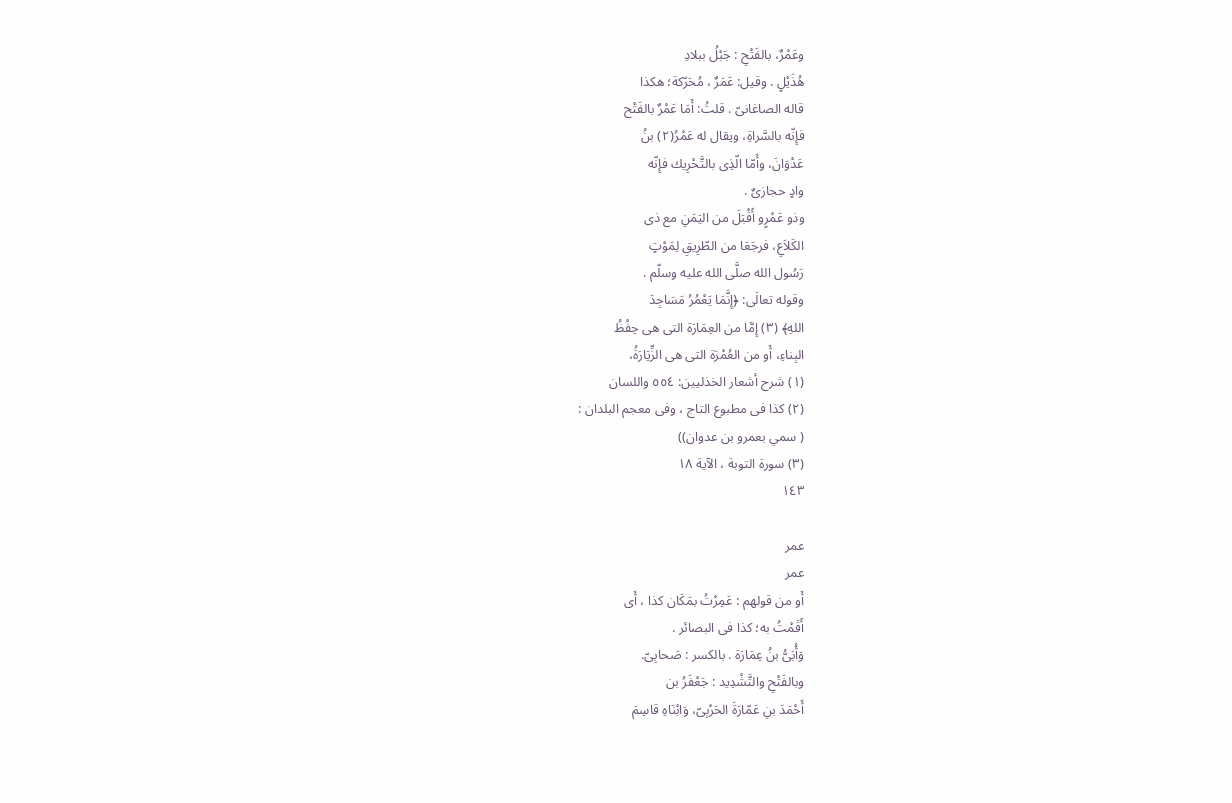وعَمْرٌ، بالفَتْحِ : جَبْلُ ببلادِ
هُذَيْلٍ . وقيل: عَمَرٌ ، مُحَرّكة؛ هكذا
قاله الصاغانىّ . قلتُ: أَمَا عَمْرٌ بالفَتْح
فإِنّه بالسَّراةِ، ويقال له عَمْرُ(٢) بنُ
عَدْوَانَ، وأَمّا الّذِى بالتَّحْرِيك فإِنّه
وادٍ حجازىٌ .
وذو عَمْرٍو أَقْبَلَ من اليَمَنِ مع ذى
الكَلاَعِ، فرجَعَا من الطّرِيقِ لِمَوْتٍ
رَسُول الله صلَّى الله عليه وسلّم .
وقوله تعالَى: ﴿إِنَّمَا يَعْمُرُ مَسَاجِدَ
اللهِ﴾ (٣) إِمَّا من العِمَارَة التى هى حِفْظُ
البِناءِ، أَو من العُمْرَة التى هى الزِّيَارَةُ،
(١) شرح أشعار الخذليين: ٥٥٤ واللسان
(٢) كذا فى مطبوع التاج ، وفى معجم البلدان :
( سمي بعمرو بن عدوان))
(٣) سورة التوبة ، الآية ١٨
١٤٣

عمر
عمر
أَو من قولهم : عَمِرْتُ بمَكَان كذا ، أَی
أَقَمْتُ به؛ كذا فى البصائر .
وَأُبَىُّ بنُ عِمَارَة . بالكسر : صَحابِىّ.
وبالفَتْحِ والتَّشْدِيد : جَعْفَرُ بن
أَحْمَدَ بنِ عَمّارَةَ الحَرْبِىّ، وَابْنَاهِ قاسِمَ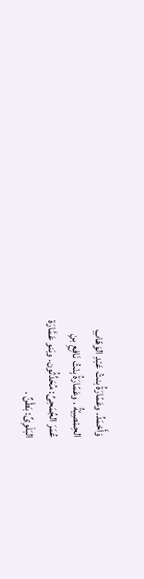وَأَحْمَدُ. وعَمّارَةُ بنتُ عَبْدِ الوَهّابِ
الحِمْصِيّةُ . وعَمّارَةُ بِنْتُ نَافِعِ بنِ
عُمَرَ الجُمَحِىِّ: مُحَدِّثُون. وبَنو عَمَّارَة
البَلَوِىِّ: بَطْنٌ .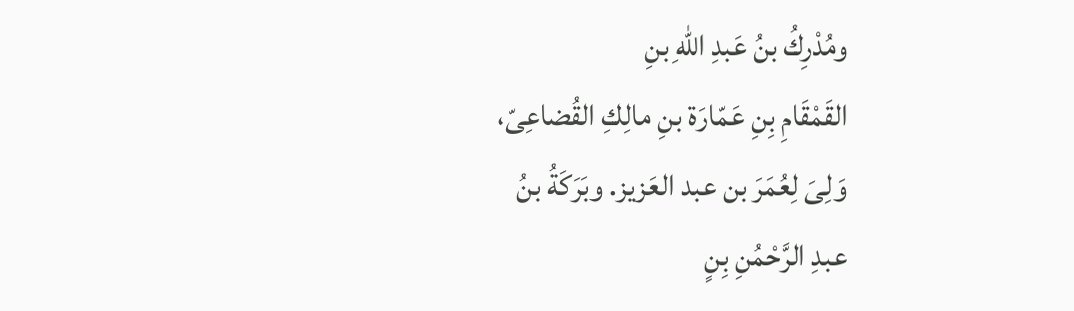ومُدْرِكُ بنُ عَبدِ اللهِ بنِ
القَمْقَامِ بِنِ عَمّارَة بنِ مالِكِ القُضاعِىّ،
وَلِىَ لِعُمَرَ بن عبد العَزيز. وبَرَكَةُ بنُ
عبدِ الرَّحْمُنِ بِنٍ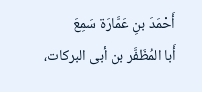أَحْمَدَ بنِ عَمَّارَة سَمِعَ
أَبا المُظَفَّر بن أبى البركات،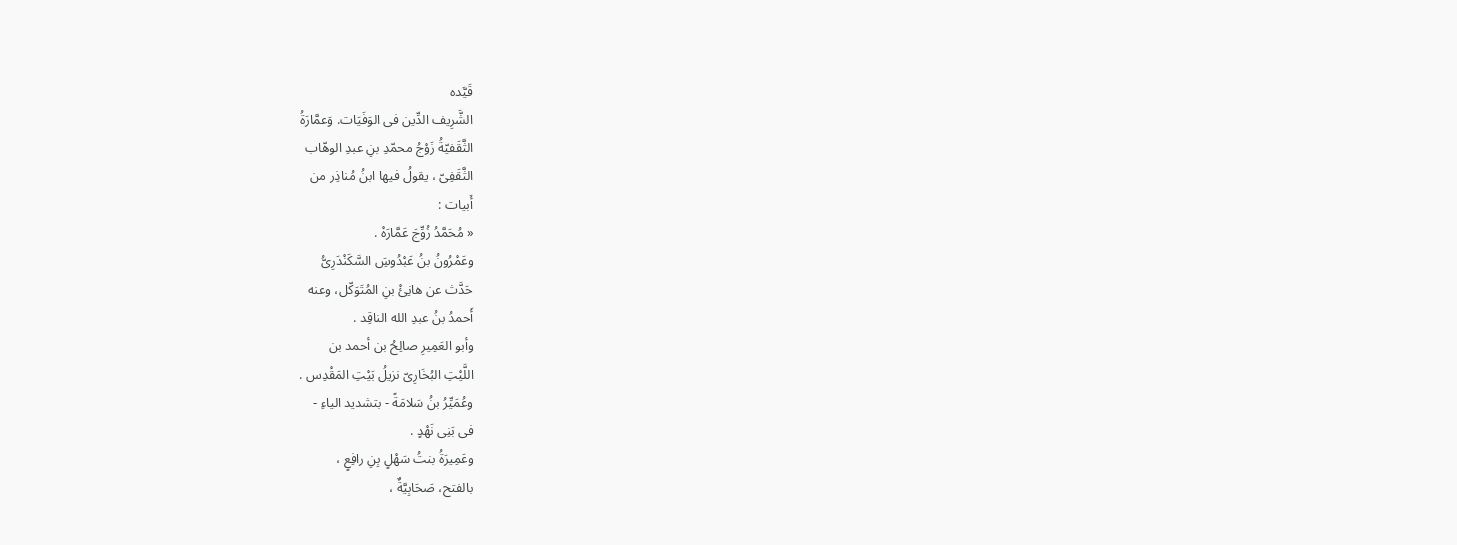قَيَّده
الشَّرِيف الدِّين فى الوَفَيَات. وَعمَّارَةُ
الثَّقَفيّةُ زَوْجُ محمّدِ بنِ عبدِ الوهّاب
الثَّقَفِىّ ، يقولُ فيها ابنُ مُناذِر من
أَبيات :
« مُحَمَّدُ زُوِّجَ عَمَّارَهْ .
وعَمْرُونُ بنُ عَبْدُوسَِ السَّكَنْدَرِىُّ
حَدَّث عن هانِئْ بنِ المُتَوَكّل، وعنه
أَحمدُ بنُ عبدِ الله الناقِد .
وأبو العَمِيرِ صالِحُ بن أحمد بن
اللَّيْتِ البُخَارِىّ نزيلُ بَيْتِ المَقْدِس .
وعُمَيِّرُ بنُ سَلامَةً - بتشديد الياءِ -
فى بَنِی نَهْدٍ .
وعَمِيرَةُ بنتُ سَهْلٍ بِنِ رافِعٍ ،
بالفتح، صَحَابِيَّةٌ ،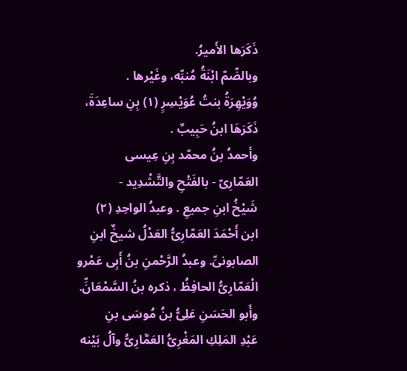ذَكَرَها الأَميرُ.
وبالضّمّ ابْنَةُ مُنبِّه، وغَيْرها .
وُوَيْهِرَةُ بنتُ عُوَيْسِرٍ (١) بِنِ ساعِدَةَ،
ذَكَرَهَا ابنُ حَبِيبٌ .
وأحمدُ بنُ محمّد بِنِ عِيسى
العَمّارِىّ - بالفَتْحِ والتَّشْدِيد -
شَيْخُ ابنِ جميعِ . وعبدُ الواحِدِ (٢)
ابن أَحْمَدَ العَمّارِىُّ العَدْلُ شيخٌ ابنِ
الصابونىِّ. وعبدُ الرَّحْمنِ بنُ أَبِى عَمْرو
الْعَمّارِىُّ الحافِظُ ، ذكره بنُ السَّمْعَانِّ.
وأَبو الحَسَنِ عَلِىُّ بنُ مُوسَى بنِ
عَبْدِ المَلِكِ المَغْرِىُّ العَمَّارِىُّ وآلُ بَيْنه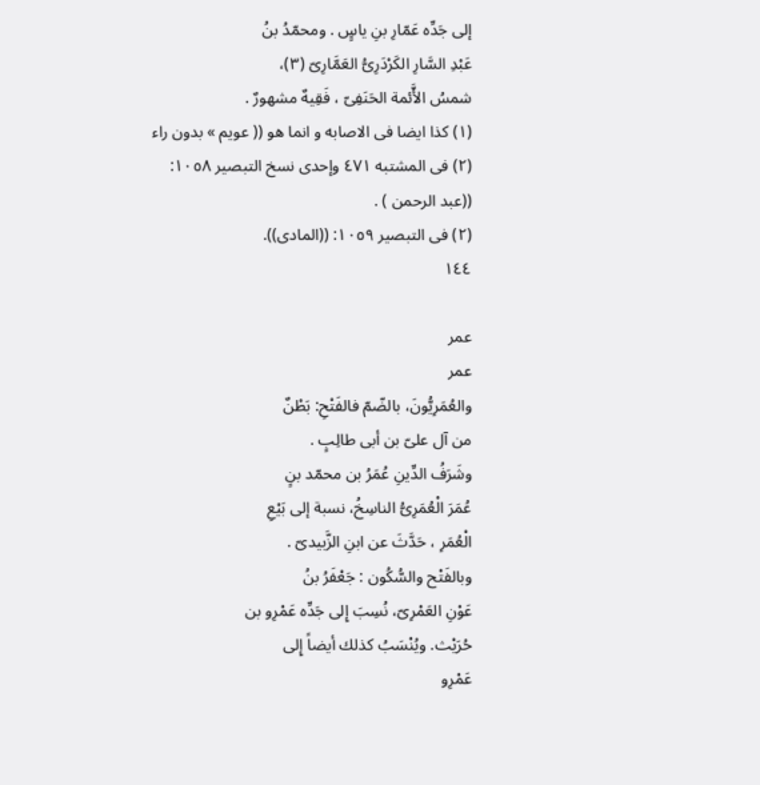إلى جَدِّه عَمّارِ بنِ ياسٍِ . ومحمّدُ بنُ
عَبْدِ السَّارِ الكَرْدَرِىُّ العَمَّارِىّ (٣)،
شمسُ الأَّئمة الحَنَفِىّ ، فَقِيهٌ مشهورٌ .
(١) کذا ايضا فى الاصابه و انما هو (( عویم » بدون راء
(٢) فى المشتبه ٤٧١ وإحدى نسخ التبصير ١٠٥٨:
((عبد الرحمن ) .
(٢) فى التبصير ١٠٥٩: ((المادى)).
١٤٤

عمر
عمر
والعُمَرِيُّونَ، بالضّمّ فالفَتْحِ: بَطْنٌ
من آل علىّ بن أبى طالِبٍ .
وشَرَفُ الدِّينِ عُمَرُ بن محمّد بنٍ
عُمَرَ الْعُمَرِىُّ الناسِخُ، نسبة إلى بَيْعِ
الْعُمَرِ ، حَدَّثَ عن ابنِ الزَّبيدىّ .
وبالفَتْح والسُّكُون : جَعْفَرُ بنُ
عَوْنِ العَمْرِىّ، نُسِبَ إِلى جَدِّه عَمْرِو بن
حُرَيْث. ويُنْسَبُ كذلك أيضاً إِلى
عَمْرِو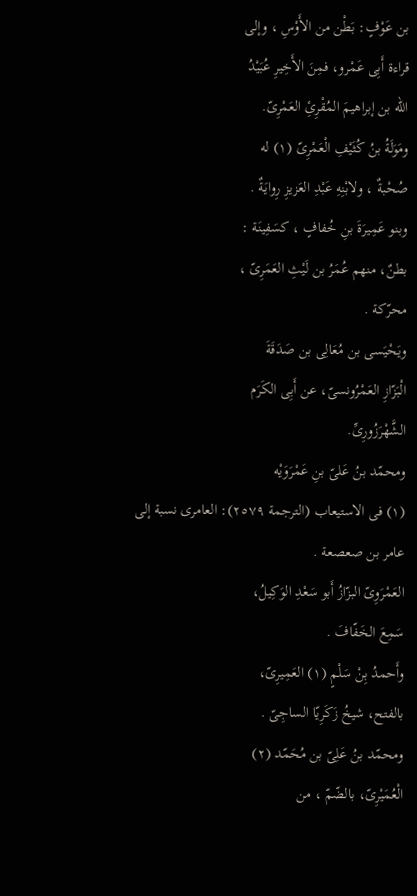بن عَوْفٍ: بَطْن من الأَوْسِ ، وإلى
قراءة أَبِى عَمْرو، فمِنَ الأَخِيرِ عُبَيْدُ
الله بن إبراهيمَ المُقْرِئِ العَمْرِىّ.
ومَوَلَةُ بنُ كُثَيْفِ الْعَمْرِىّ (١) له
صُحْبةٌ ، ولابْنِهِ عَبْدِ العَزيزِ رِوايَةٌ .
وبنو عَمِيرَةَ بنِ خُفافٍ ، كسَفِينَة :
بطنٌ، منهم عُمَرُ بن لَيْثِ العَمَرِىّ ،
محرّكة .
ويَحْيَسى بن مُعَالِى بن صَدَقَةَ
الْبَزّازِ العَمْرُونسىّ، عن أَبِى الكَرَم
الشَّهْرَزُورِىِّ.
ومحمّد بنُ عَلىّ بنِ عَمْرَوَيْه
(١) فى الاستيعاب (الترجمة ٢٥٧٩): العامرى نسبة إلى
عامر بن صعصعة .
العَمْرَوِىّ البزّازُ أَبو سَعْدِ الوَكِيلُ،
سَمِعَ الخَفّافَ .
وأَحمدُ بِنْ سَلْمٍ (١) العَمِيرِىّ،
بالفتح، شيخُ زَكَرِيّا الساجِىّ .
ومحمّد بنُ عَلِىّ بن مُحَمّد (٢)
الْعُمَيْرِىّ، بالضّمّ ، من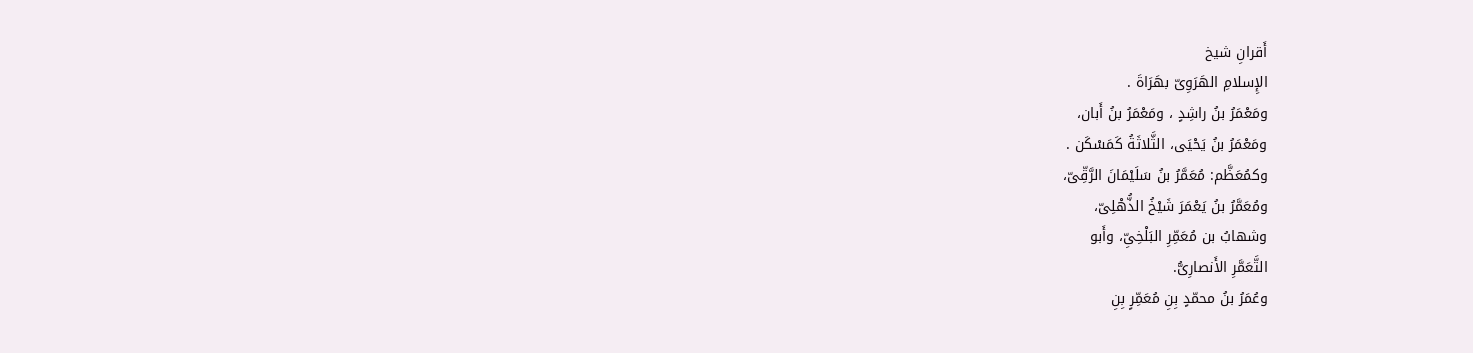أَقرانِ شيخ
الإِسلامِ الهَرَوِىّ بهَرَاةَ .
ومَعْمَرُ بنُ راشِدٍ ، ومَعْمَرُ بنُ أَبان،
ومَعْمَرُ بنُ يَحْيَى، الثَّلاثَةُ كَمَسْكَن .
وكمُعَظَّم: مُعَمَّرُ بنُ سَلَيْمَانَ الرَّقِّىّ،
ومُعَمَّرُ بنُ يَعْمَرَ شَيْخُ الذُّهْلِىّ،
وشهابُ بن مُعَمِّرِ البَلْخِىِّ، وأَبو
التَّعَمَّرِ الأَنصارِىُّ.
وعُمَرُ بنُ محمّدٍ بِنِ مُعَمِّرٍ بِنِ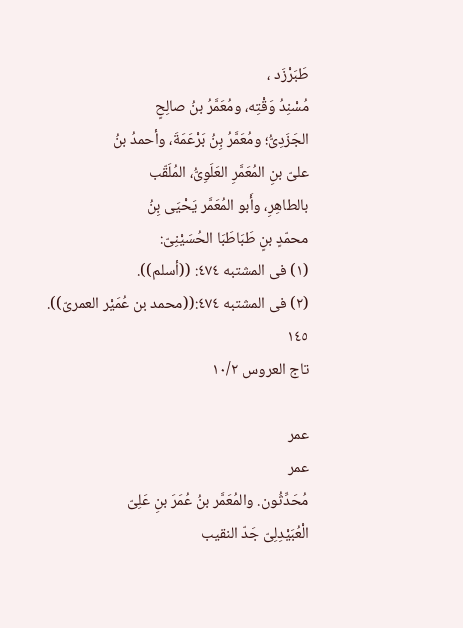طَبَرْزَد ،
مُسْنِدُ وَقْتِه، ومُعَمَّرُ بنُ صالِحٍ
الجَزَدِىُّ؛ ومُعَمَّرُ بِنُ بَرْعَمَةَ، وأحمدُ بنُ
علىّ بنِ المُعَمَّرِ العَلَوِىُّ، المُلَقّب
بالطاهِرِ، وأَبو المُعَمَّر يَحْيَى بِنُ
محمّدٍ بنٍ طَبَاطَبَا الحُسَيْنِىّ:
(١) فى المشتبه ٤٧٤: ((أسلم)).
(٢) فى المشتبه ٤٧٤:((محمد بن عُمَيْر العمرىّ)).
١٤٥
تاج العروس ١٠/٢

عمر
عمر
مُحَدِّثُون. والمُعَمَّر بنُ عُمَرَ بنِ عَلِىّ
الْعُبَيْدِلِىّ جَدّ النقيب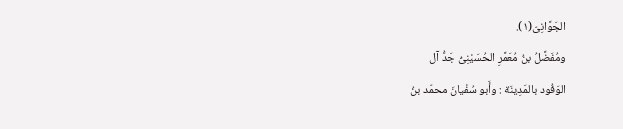الجَوَّانِىّ(١).
ومُفَضَّلُ بنُ مُعَمَّرِ الحُسَيْنِىُّ جَدُّ آل
الوَفُود بالمَدِينَة : وأَبو سُفْيانَ محمّد بنُ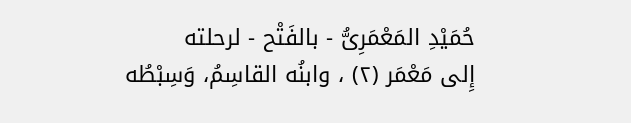حُمَيْدِ المَعْمَرِىُّ - بالفَتْح - لرحلته
إِلى مَعْمَر (٢) ، وابنُه القاسِمُ، وَسِبْطُه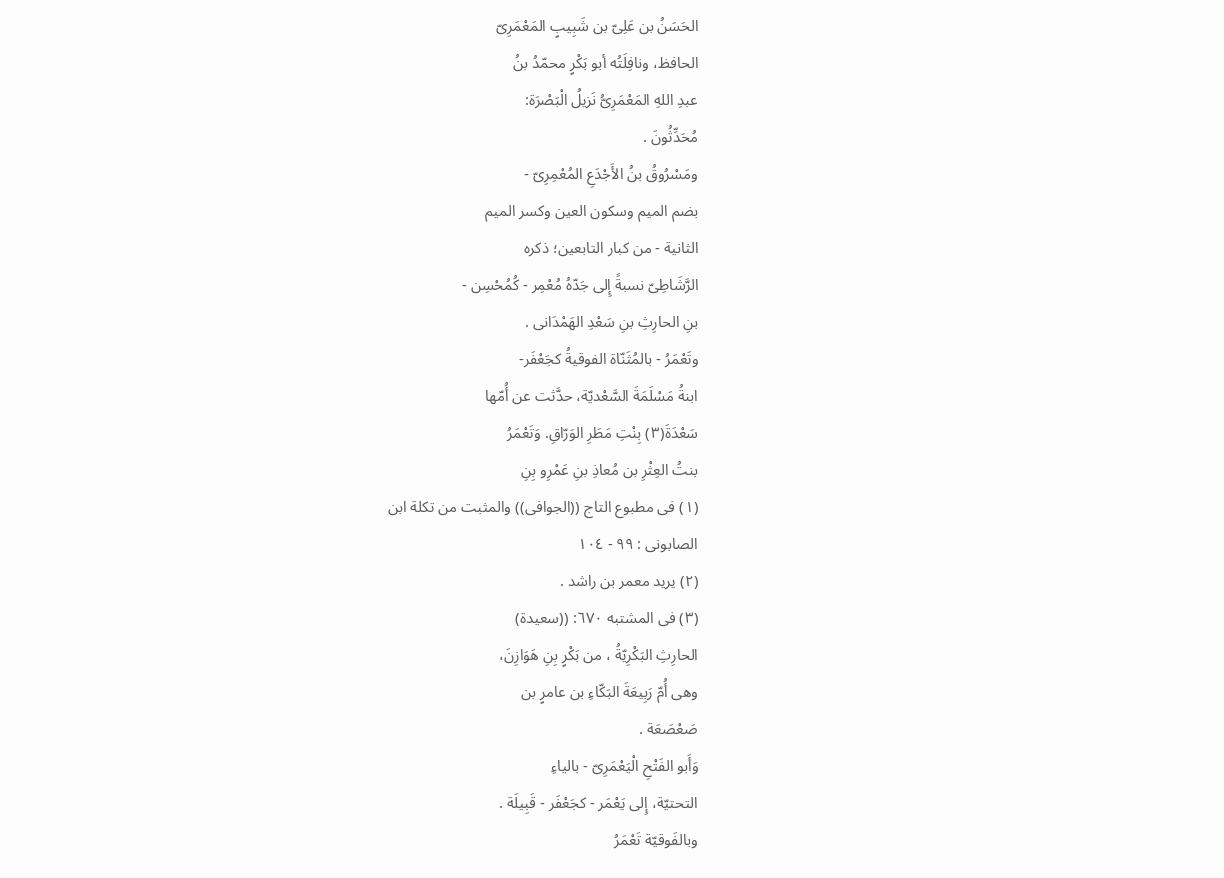الحَسَنُ بن عَلِىّ بن شَبِيبٍ المَعْمَرِىّ
الحافظ، ونافِلَتُه أبو بَكْرٍ محمّدُ بنُ
عبدِ اللهِ المَعْمَرِىُّ نَزيلُ الْبَصْرَة:
مُحَدِّثُونَ .
ومَسْرُوقُ بنُ الأَجْدَعِ المُعْمِرِىّ -
بضم الميم وسكون العين وكسر الميم
الثانية - من كبار التابعين؛ ذكره
الرَّشَاطِىّ نسبةً إِلى جَدّهُ مُعْمِر - كُمُحْسِن -
بنِ الحارِثِ بنِ سَعْدِ الهَمْدَانى .
وتَعْمَرُ - بالمُثَنّاة الفوقيةُ كجَعْفَر-
ابنةُ مَسْلَمَةَ السَّعْديّة، حدَّثت عن أُمّها
سَعْدَةَ(٣) بِنْتِ مَطَرِ الوَرّاقِ. وَتَعْمَرُ
بنتُ العِثْرِ بن مُعاذِ بنِ عَمْرِو بِنِ
(١) فى مطبوع التاج ((الجوافى)) والمثبت من تكلة ابن
الصابونى : ٩٩ - ١٠٤
(٢) يريد معمر بن راشد .
(٣) فى المشتبه ٦٧٠: ((سعيدة)
الحارِثِ البَكْرِيّةُ ، من بَكْرٍ بِنِ هَوَازِنَ،
وهى أُمّ رَبِيعَةَ البَكّاءِ بن عامرٍ بن
صَعْصَعَة .
وَأَبو الفَتْحِ الْيَعْمَرِىّ - بالياءِ
التحتيّة، إِلى يَعْمَر - كجَعْفَر - قَبِيلَة .
وبالفَوقيّة تَعْمَرُ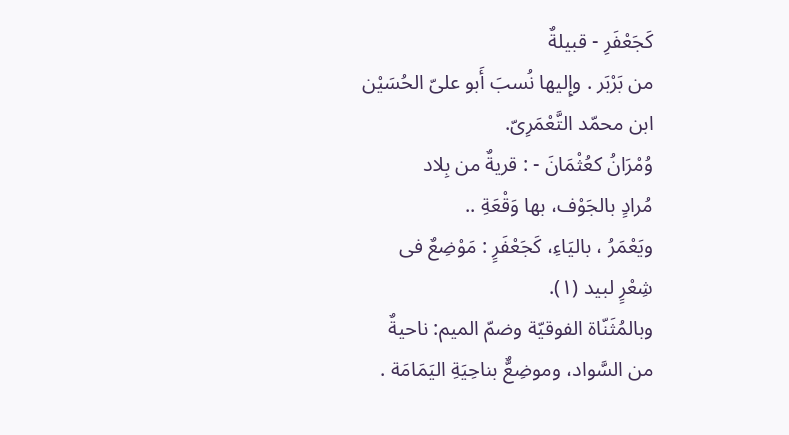كَجَعْفَرِ - قبيلةٌ
من بَرْبَر . وإِليها نُسبَ أَبو علىّ الحُسَيْن
ابن محمّد التَّعْمَرِىّ.
وُمْرَانُ كعُثْمَانَ - : قريةٌ من بِلاد
مُرادٍ بالجَوْف، بھا وَقْعَةِ ..
ويَعْمَرُ ، باليَاءِ، كَجَعْفَرٍ : مَوْضِعٌ فى
شِعْرٍ لبيد (١).
وبالمُثَنّاة الفوقيّة وضمّ الميم: ناحيةٌ
من السَّواد، وموضِعٌّ بناحِيَةِ اليَمَامَة .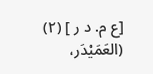[ع م. د ر ] (٢)
(العَمَيْدَر،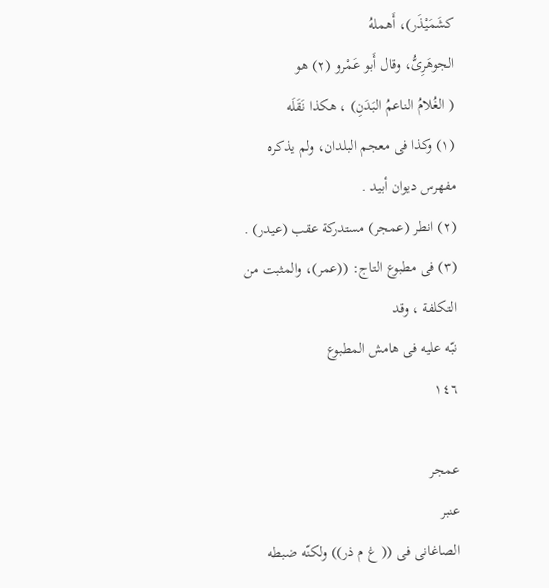كشَمَيْذَر)، أَهملهُ
الجوهَرِىُّ، وقال أَبو عَمْرو (٢) هو
( الغُلامُ الناعمُ البَدَنِ) ، هكذا نَقَلَه
(١) وكذا فى معجم البلدان، ولم يذكره مفهرس ديوان أبيد .
(٢) انطر (عمجر) مستدركة عقب (عيدر) .
(٣) فى مطبوع التاج: ((عمر)، والمثبت من التكلفة ، وقد
نبّه عليه فى هامش المطبوع
١٤٦

عمجر
عنبر
الصاغانى فى (( غ م ذر)) ولكنّه ضبطه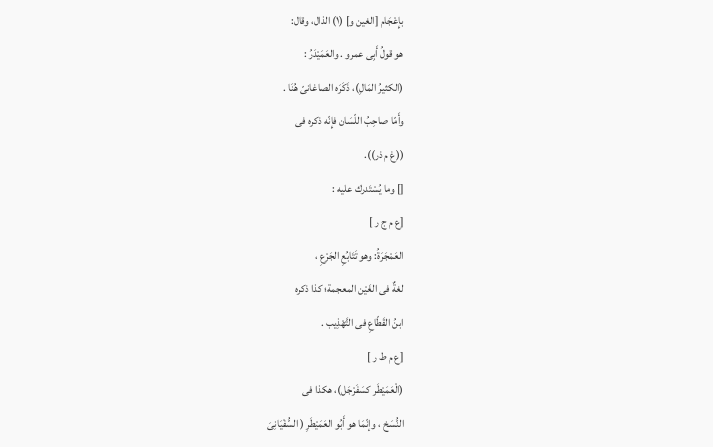بإِعْجَام [الغين و] (١) الذال، وقال:
هو قولُ أَبِى عمرو . والعَمَيْدَرُ :
(الكثيرُ المَالِ)، ذَكَرَه الصاغانىّ هُنَا .
وأَمّا صاحِبُ اللّسَان فإِنّه ذكره فى
((غ م ذر)).
[] وما يُسْتَدرك عليه :
[ع م ج ر ]
العَمْجَرَةُ: وهو تَتَابُعِ الجَرْعِ ،
لغةٌ فى الغَيْن المعجمة؛ كذا ذكره
ابنُ القَطّاعِ فى التَّهْذِيب .
[ع م ط ر ]
(الْعَمَيْطَر كسَفَرْجَل)، هكذا فى
النُّسَخ ، وإنّمَا هو أَبُو العَمَيْطَرِ ( السُّفْيَانِىَ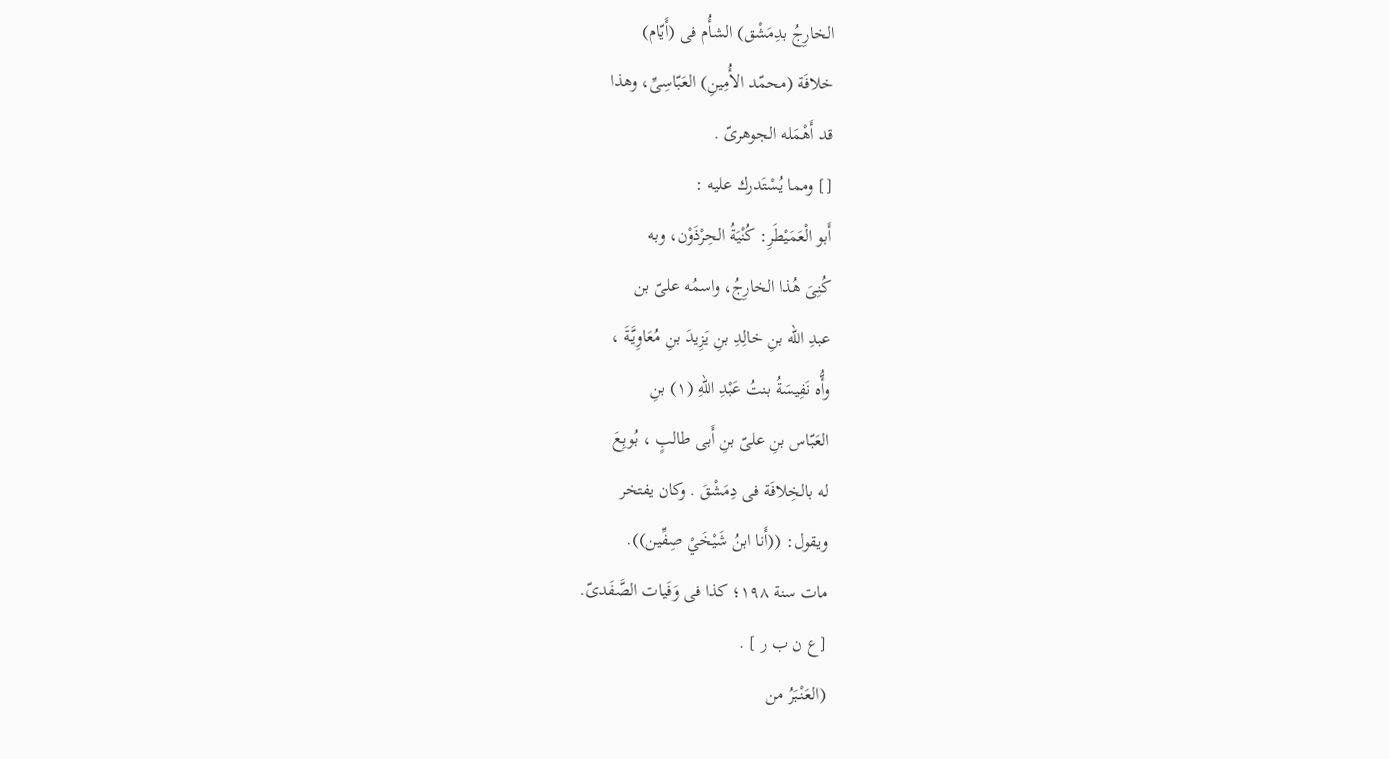الخارِجُ بدِمَشْق) الشأُم فى (أَيّام)
خلافَة (محمّد الأُمِينِ) العَبّاسِىِّ، وهذا
قد أَهْمَله الجوهرىّ .
[] ومما يُسْتَدرك عليه :
أَبو الْعَمَيْطَرِ: كُنْيَةُ الحِرْذَوْن، وبه
كُنِىَ هُذا الخارِجُ، واسمُه علىّ بن
عبدِ الله بنِ خالِدِ بنِ يَزِيدَ بنِ مُعَاوِيَّةَ ،
وأُّه نَفِيسَةُ بنتُ عَبْدِ اللهِ (١) بنِ
العَبّاس بنِ علىّ بنِ أَبى طالبٍ ، بُوبِعَ
له بالخِلافَة فى دِمَشْقَ . وكان يفتخر
ويقول: ((أَنا ابنُ شَيْخَيْ صِفِّين)).
مات سنة ١٩٨؛ كذا فى وَفَيات الصَّفَدىّ.
[ع ن ب ر ] .
(العَنْبَرُ من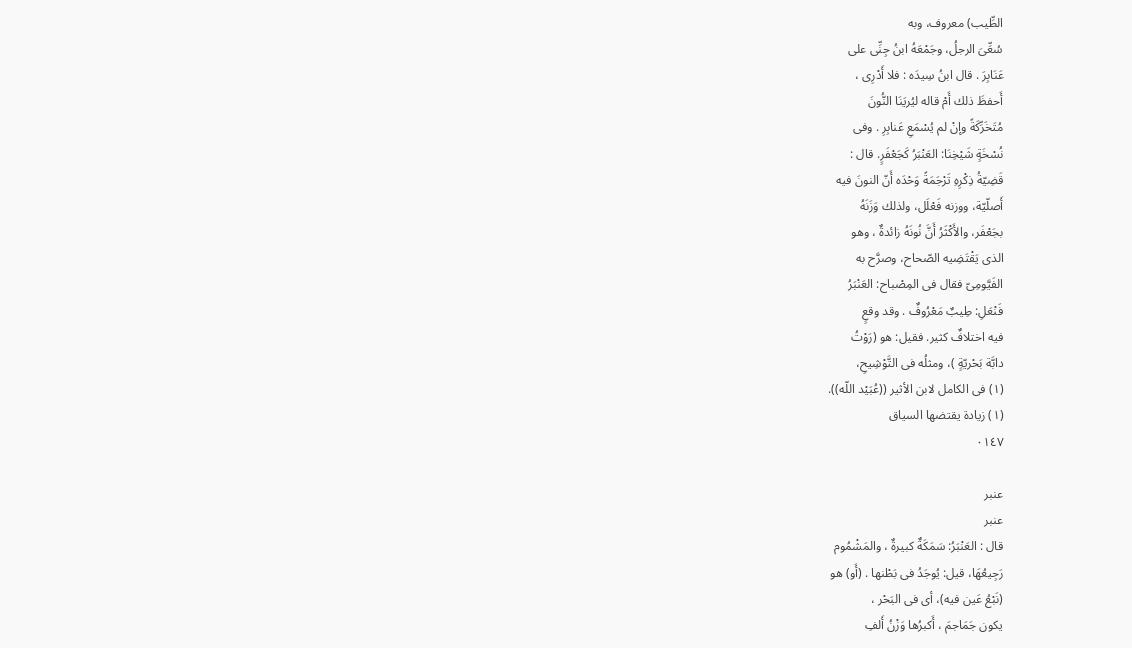الطِّيب) معروف، وبه
سُعِّىَ الرجلُ، وجَمْعَهُ ابنُ جِنِّى على
عَنَابِرَ . قال ابنُ سِيدَه : فلا أَدْرِى ،
أَحفظَ ذلك أَمْ قاله ليُريَنَا النُّونَ
مُتَخَرِّكَةً وإنْ لم يُسْمَعِ عَنابِرِ . وفى
نُسْخَةٍ شَيْخِنَا: العَنْبَرُ كَجَعْفَرٍ. قال :
قَضِيّةُ ذِكْرِهِ تَرْجَمَةً وَحْدَه أَنّ النونَ فيه
أَصلّيّة، ووزنه فَعْلَل، ولذلك وَزَنَهُ
بجَعْفَر، والأَكْثَرُ أَنَّ نُونَهُ زائدةٌ ، وهو
الذى يَقْتَضِيه الصّحاح، وصرَّح به
الفَيَّومِىّ فقال فى المِصْباح: العَنْبَرُ
فَنْعَلِ: طِيبٌ مَعْرُوفٌ . وقد وقعٍ
فيه اختلافٌ كثير. فقيل: هو (رَوْتُ
دابَّة بَحْريّةٍ )، ومثلُه فى التَّوْشِيحِ،
(١) فى الكامل لابن الأثير ((عُبَيْد اللّه)).
(١) زيادة يقتضها السياق
٠١٤٧

عنبر
عنبر
قال : العَنْبَرُ: سَمَكَةٌ كبيرةٌ ، والمَشْمُوم
رَجِيعُهَا، قيل: يُوجَدُ فى بَطْنها . (أَو) هو
(نَبْعُ عَين فيه)، أى فى البَحْر ،
يكون جَمَاجمَ ، أَكبرُها وَزْنُ أَلفِ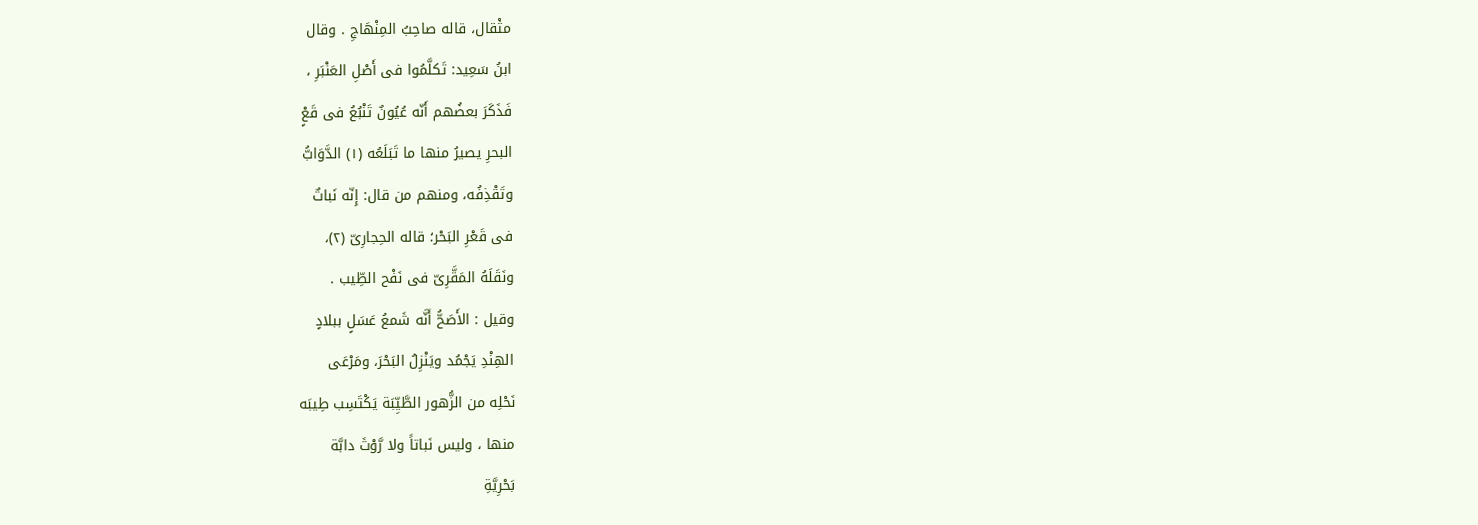مثْقال، قاله صاحِبُ المِنْهَاجِ . وقال
ابنُ سَعِيد: تَكلَّمُوا فى أَصْلِ العَنْبَرِ ،
فَذَكَرَ بعضُهم أَنّه عُيُونٌ تَنْبُعُ فى قَعٍْ
البحرِ يصيرُ منها ما تَبَلَعُه (١) الدَّوَابُّ
وتَقْذِفُه، ومنهم من قال: إِنّه نَباتٌ
فى قَعْرِ البَحْر؛ قاله الحِجارِىّ (٢)،
ونَقَلَهُ المَقَّرِىّ فى نَفْح الطِّيب .
وقيل : الأَصَحُّ أَنَّه شَمعُ عَسَلٍ ببلادٍ
الهِنْدِ يَجْمُد ويَنْزِلُ البَحْرَ، ومَرْعَى
نَحْلِه من الزُّهور الطَّيِّبَة يَكْتَسِب طِيبَه
منها ، وليس نَباتاً ولا رَّوْثَ دابَّة
بَحْرِيَّةِ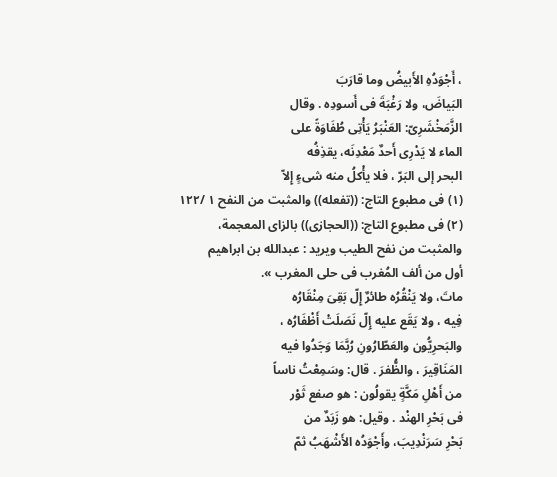، أَجْوَدُهِ الأَبيضُ وما قارَبَ
البَياضَ، ولا رَغْبَةَ فى أَسودِه . وقال
الزَّمَخْشَرِىّ: العَنْبَرُ يَأْتِى طُفَاوَةً على
الماء لا يَدْرِى أَحدٌ مَعْدِنَه، يقذِفُه
البحر إلى البَرّ ، فلا يأْكلُ منه شىءٍ إِلاّ
(١) فى مطبوع التاج: ((تفعله)) والمثبت من النفح ١ /١٢٢
(٢) فى مطبوع التاج: ((الحجازى)) بالزاى المعجمة،
والمثبت من نفح الطيب ويريد : عبدالله بن ابراهيم
أول من ألف المُغرب فى حلى المغرب ».
ماتَ، ولا يَنْقُرُه طائرٌ إِلّ بَقِىَ مِنْقَارُه
فِيه ، ولا يَقَع عليه إِلّ نَصَلَتْ أَظْفَارُه ،
والبَحرِيُّون والعَطّارُونِ رُبَّمَا وَجَدُوا فيه
المَنَاقِيرَ ، والظُّفرَ . قال: وسَمِعْتُ ناساً
من أَهْلِ مَكَّةٍ يقولُون : هو صفع ثَوْر
فى بَحْرِ الهنْد . وقيل: هو زَبَدٌ من
بَحْرِ سَرَنْدِيبَ، وأَجْوَدُه الأَشْهَبُ ثمّ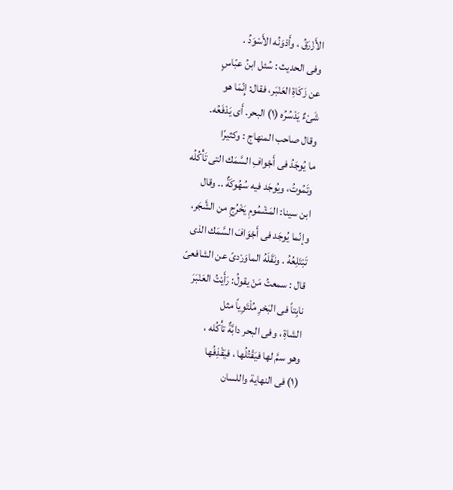الأَزْرَقُ ، وأَدْوَنُه الأَسْوَدُ .
وفى الحديث : سُئل ابنُ عبّاسٍ
عن زَكَاةِ العَنْبَر، فقال: إِنّمَا هو
شَىْءٌ يَدْسُرُه (١) البحر. أَى يَدْفَعُه.
وقال صاحب المنهاج : وكثيرًا
ما يُوجَدُ فى أَجْوافِ السَّمَك التى تَأْكُلُه
وتَمُوتُ، ويُوجَد فيه سُهُوكَةٌ .. وقال
ابن سينا: المَشْمُومِ يَخْرُجِ من الشَّجَر،
وإنّما يُوجَد فى أَجْوَافَ السَّمَك الذى
تَبْتَلِعُهُ . ونَقَلَهُ الماوَرْدىّ عن الشافعىّ
قال : سمعتُ مَنْ يقولُ: رَأَيْتُ العَنْبَرَ
نابِتاً فى البَحْرِ مُلْتَوِياً مثل
الشاةِ ، وفى البحر دابَّةٌ تأْكُله ،
وهو سمَّ لها فيَقْتُلُها ، فيَقْذِفُها
(١) فى النهاية واللسان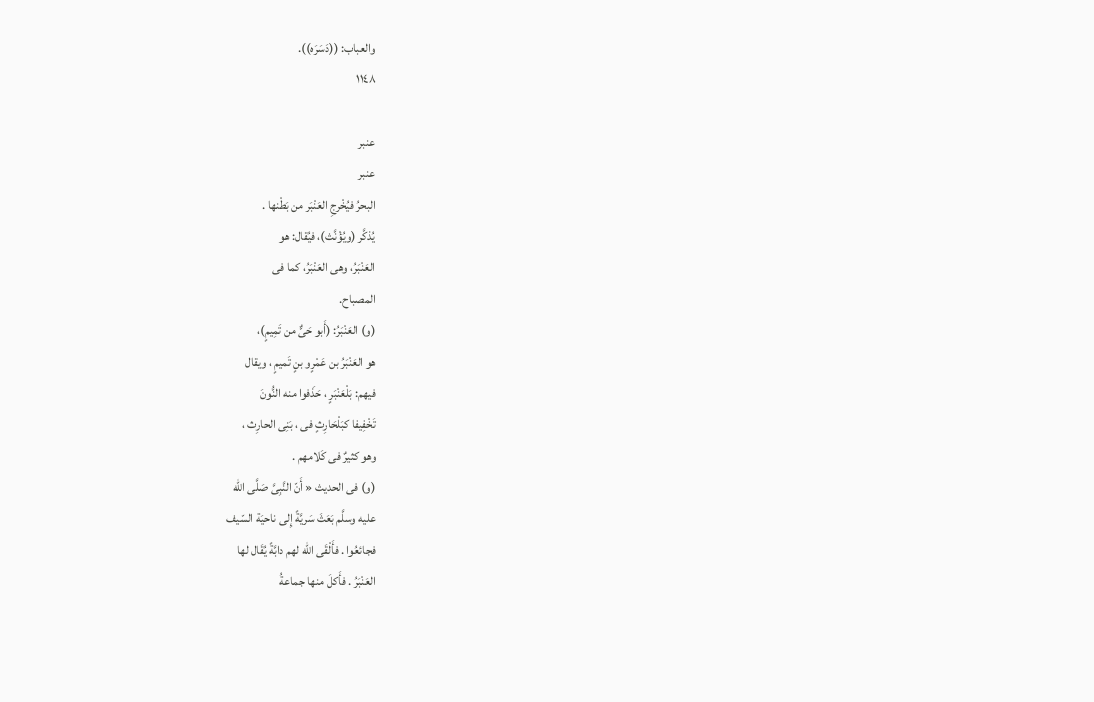والعباب: ((دَسَرَه)).
١١٤٨

عنبر
عنبر
البحرُ فيُخْرجِ العَنْبَر من بَطْنها .
يُذكَّر (ويُؤْنَّث)، فيُقال: هو
العَنْبَرُ، وهى العَنْبَرُ، كما فى
المصباح.
(و) العَنْبَرُ: (أَبو حَىٌّ من تَمِيمٍ)،
هو العَنْبَرُ بن عَمْرٍو بنٍ تَميمٍ ، ويقال
فيهم: بَلْعَنْبَرٍ ، حَذَفوا منه النُّونَ
تَخْفِيفا كبَلْحَارِثٍ فى ، بَنِى الحارِث ،
وهو كثيرٌ فى كَلامهم .
(و) فى الحديث « أَنّ النَّبِىَّ صَلَّى الله
عليه وسلَّم بَعَثَ سَريَّةً إِلى ناحيَة السّيف
فجائعُوا . فأَلْقَى الله لهم دابَّةً يُقَال لها
العَنْبَرُ . فأَكلَ منها جماعةُ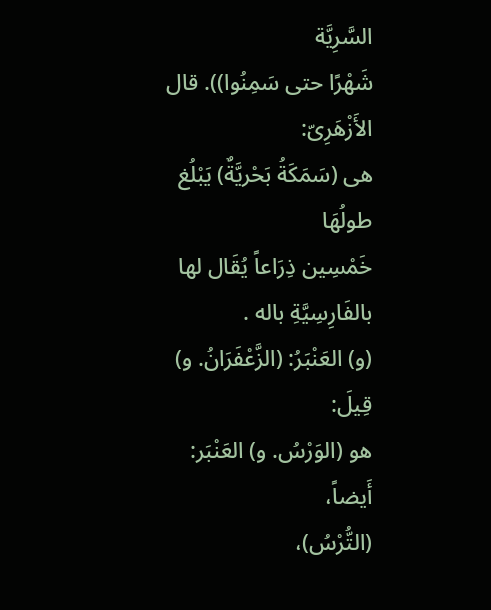السَّرِيَّة
شَهْرًا حتى سَمِنُوا)). قال الأَزْهَرِىّ:
هى (سَمَكَةُ بَحْريَّةٌ) يَبْلُغ طولُهَا
خَمْسِين ذِرَاعاً يُقَال لها بالفَارِسِيَّةِ باله .
(و) العَنْبَرُ: (الزَّعْفَرَانُ. و) قِيلَ:
هو (الوَرْسُ. و) العَنْبَر: أَيضاً،
(التُّرْسُ)،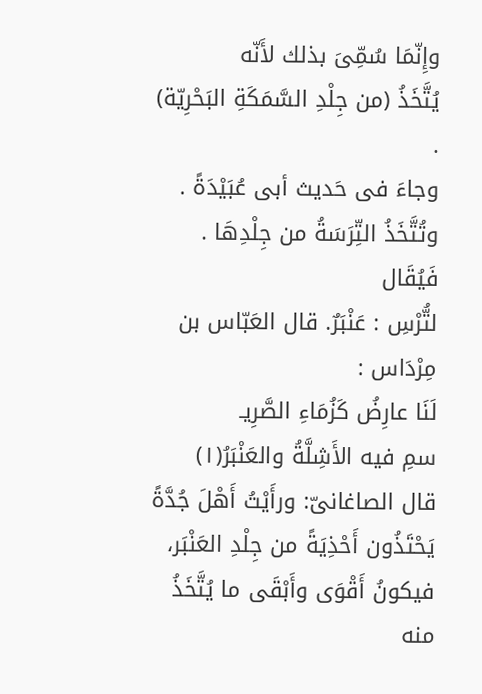وإِنّمَا سُمِّىَ بذلك لأَنّه
يُتَّخَذُ (من جِلْدِ السَّمَكَةِ البَحْرِيّة) .
وجاءَ فى حَديث أبى عُبَيْدَةً .
وتُتَّخَذُ التِّرَسَةُ من جِلْدِهَا . فَيُقَال
لتُّرْسِ : عَنْبَرٌ. قال العَبّاس بن مِرْدَاس :
لَنَا عارِضُ كَزُمَاءِ الصَّرِيـ
سمِ فيه الأَشِلَّةُ والعَنْبَرُ(١)
قال الصاغانىّ: ورأَيْتُ أَهْلَ جُدَّةً
يَحْتَذُون أَحْذِيَةً من جِلْدِ العَنْبَر،
فيكونُ أَقْوَى وأَبْقَى ما يُتَّخَذُ منه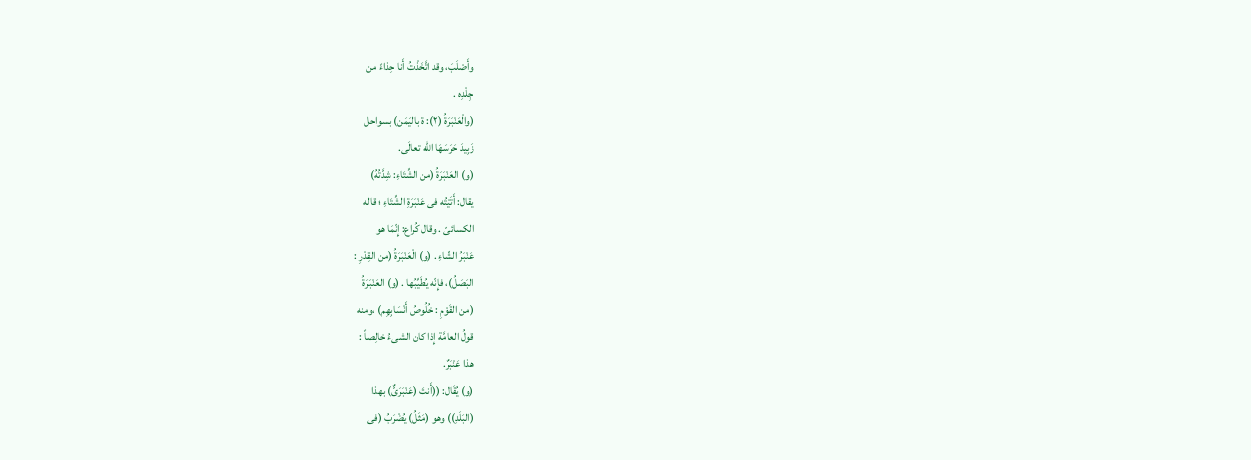وأَصْلَبَ، وقد اتَّخَذْتُ أَنا حِذاءً من
جِلْدِه .
(والْعَنْبَرَةُ (٢): ة باليَمَن) بسواحل
زَبِيدَ حَرَسَهَا الله تعالَى.
(و) العَنْبَرَةُ (من الشِّتَاءِ: شِدَّتُهُ)
يقال: أَتَيْتُه فى عَنْبَرَةِ الشِّتَاءِ ؛ قاله
الكسائىّ . وقال كُراع: إِنّمَا هو
عَنْبَرُ الشّاءِ . (و) الْعَنْبَرَةُ (من القِدْرِ :
البَصَلُ)، فإِنّه يُطَيِّبُها . (و) العَنْبَرَةُ
(من القَوْمِ : خُلُوصُ أَنْسَابِهِم) ،ومنه
قولُ العامَّة إِذا كان الشىءُ خالِصاً :
هذا عَنْبَرٌ.
(و) يُقَال: ((أَنتَ (عَنْبَرَىٌّ) بهذا
(البَلَدِ)) وهو (مَثَلُ) يُضْرَبُ (فى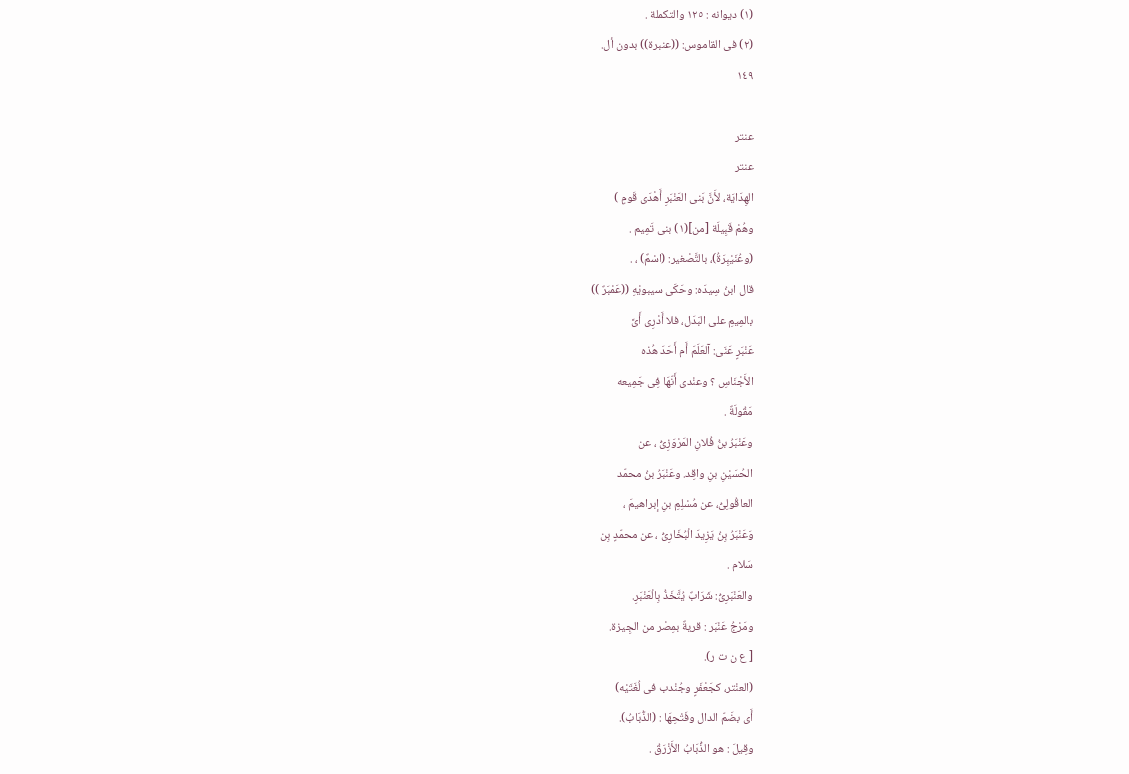(١) ديوانه : ١٢٥ والتكملة .
(٢) فى القاموس: ((عنبرة)) بدون أل.
١٤٩

عنتر
عنتر
الهِدَايَة، لأَنَّ بَنى العَنْبَرِ أَهْدَى قَومٍ )
وهُمْ قَبِيلَة [من](١) بنى تَمِيم .
(وعُنَيْبِرَةُ)، بالتَّصْغير: (اسْمٌ) ، .
قال ابنُ سِيدَه: وحَكَى سيبويْهِ ((عَمْبَرٌ ))
بالمِيمِ على البَدَل، فلا أَدْرِى أَىَّ
عَنْبَرٍ عَنَى: آلعَلَمَ أَم أَحَدَ هُذه
الأَجْنَاسِ ؟ وعنْدى أَنّهَا فِى جَمِيعه
مَقُولَةٌ .
وعَنْبَرُ بنُ فُلانِ المَرْوَزِىُّ ، عن
الحُسَيْنِ بنِ واقِد. وعَنْبَرُ بنُ محمّد
العاقُولِىُّ، عن مُسْلِمِ بنِ إبراهيمَ ،
وَعَنْبَرُ بِنُ يَزِيدَ الْبُخَارِىُّ ، عن محمّدٍ بِن
سَلام .
والعَنْبَرِىُّ: شَرَابٌ يُتَّخَذُ بِالْعَنْبَرِ.
ومَرْجُ عَنْبَر : قريةٌ بمِصْر من الجِيزة.
[ ع ن ت ر).
(العنْتر، كجَعْفَرٍ وجُنْدب فى لُغَتَيْه)
أَى بضَمّ الدال وفَتْحِهَا : (الذُّبَابُ).
وقِيلَ : هو الذُّبَابُ الأَزْرَقُ .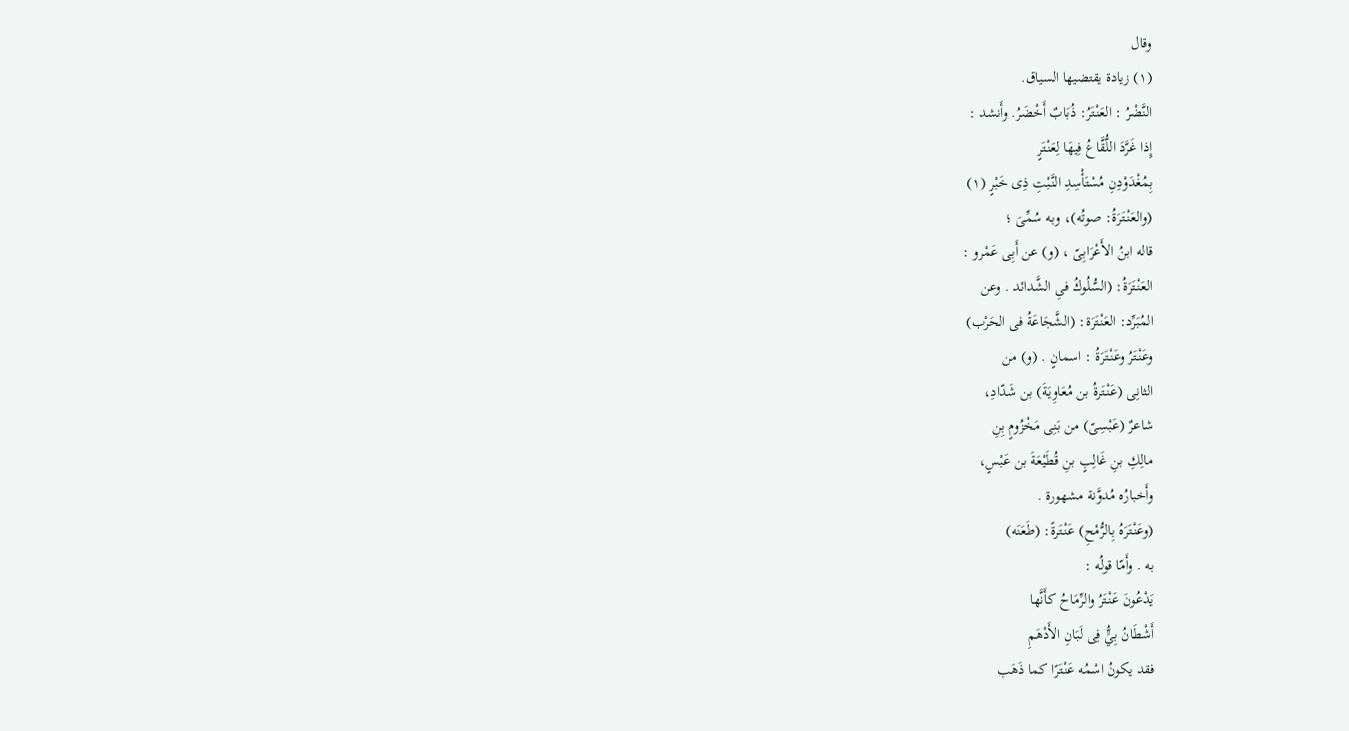وقال
(١) زيادة يقتضيها السياق.
النَّضْرُ : العَنْتَرُ: ذُبَابٌ أَخْضَرُ. وأَنشد :
إِذا غَرَّدَ اللُّقَّاعُ فِيهَا لِعَنْتَرٍ
بِمُغْدَوْدِنِ مُسْتَأْسِدِ النَّبْتِ ذِى خَبْرٍ (١)
(والعَنْتَرَةُ: صوتُه)، وبه سُمِّىَ ؛
قاله ابنُ الأَعْرَابِىّ ، (و) عن أَبِى عَمْرو :
العَنْتَرَةُ: (السُّلُوكُ فىِ الشَّدائد . وعن
المُبَرِّد: العَنْتَرَة: (الشَّجَاعَةُ فى الحَرْب)
وعَنْتَرُ وعَنْتَرَةُ : اسمانٍ . (و) من
الثانِى (عَنْتَرةُ بن مُعَاوِيَةَ) بن شَدّادِ،
شاعرٌ (عَبْسِىّ) من بَنِى مَخْزُومٍ بِنِ
مالِكِ بنِ غَالِبٍ بنِ قُطَيْعَةَ بن عَبْسٍ،
وأَخبارُه مُدوَّنة مشهورة .
(وعَنْتَرَهُ بِالرُّمْحِ) عَنْتَرةً: (طَعَنَه)
به . وأَمّا قولُه :
يَدْعُونَ عَنْتَرُ والرِّمَاحُ كأَنَّها
أَشْطَانُ بِيٍُّ فِى لَبَانِ الأَدْهَمِ
فقد يكونُ اسْمُه عَنْتَرًا كما ذَهَب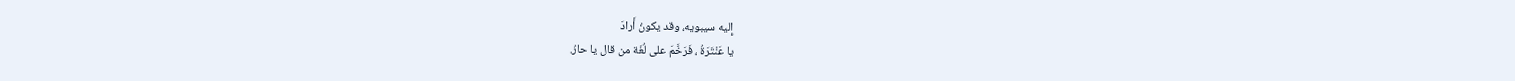إِليه سيبويه، وقد يكونُ أَرادَ
يا عَنْتَرَةُ ، فَرَخَّمَ على لُغَة من قال يا حارُ.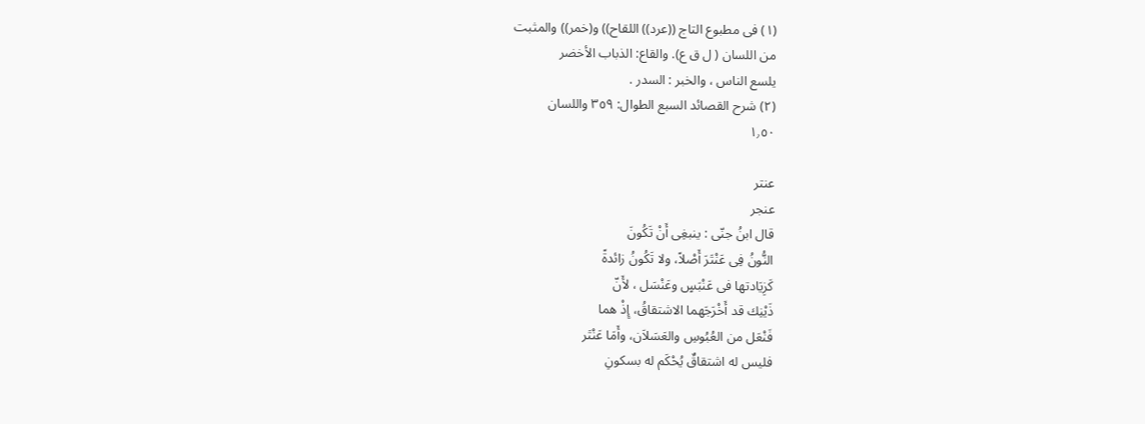(١) فى مطبوع التاج ((عرد)) اللقاح)) و(خمر)) والمثبت
من اللسان ( ل ق ع). والقاع: الذباب الأخضر
يلسع الناس ، والخبر : السدر .
(٢) شرح القصائد السبع الطوال: ٣٥٩ واللسان
١٫٥٠

عنتر
عنجر
قال ابنُ جنّى : ينبغِى أَنْ تَكُونَ
النُّونُ فِى عَنْتَرَ أَصْلاً، ولا تَكُونُ زائدةً
كَزِيَادتها فى عَنْبَسٍ وعَنْسَل ، لأَنّ
ذَيْنِك قد أَخْرَجَهما الاشتقاقُ، إِذْ هما
فَنْعَل من العُبُوسِ والعَسَلاَن، وأَمَا عَنْتَر
فليس له اشتقاقٌ يُحْكَم له بسكونِ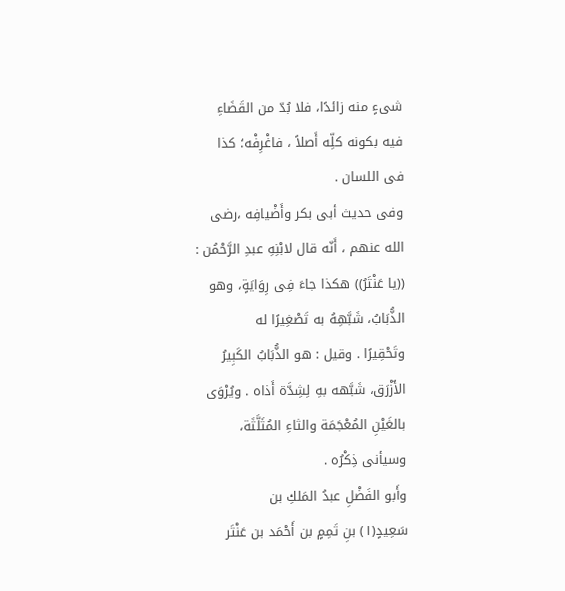شىءٍ منه زائدًا، فلا بُدّ من القَضَاءِ
فيه بكونه كلِّه أَصلاً ، فاغْرِفْه؛ كذا
فى اللسان .
وفى حديث أبى بكر وأَضْیافِه ،رضی
الله عنهم ، أَنّه قال لابْنِهِ عبدِ الرَّحْمُن :
((يا عَنْتَرُ)) هكذا جاءَ فِى رِوَايَةٍ، وهو
الذُّبَابُ، شَبَّهِهُ به تَصْغِيرًا له
وتَحْقِيرًا . وقيل : هو الذُّبَابُ الكَبِيرُ
الأَزْرَق، شَبَّهه بهِ لِشِدَّة أَذاه . ويُرْوَى
بالغَيْنِ المُعْجَمَة والثاءِ المُثَلَّثَة،
وسيأنى ذِكْرُه .
وأَبو الفَضْلِ عبدُ المَلكِ بن
سَعِيدٍ(١) بنِ تَمِمٍ بن أَحْمَد بن عَنْتَر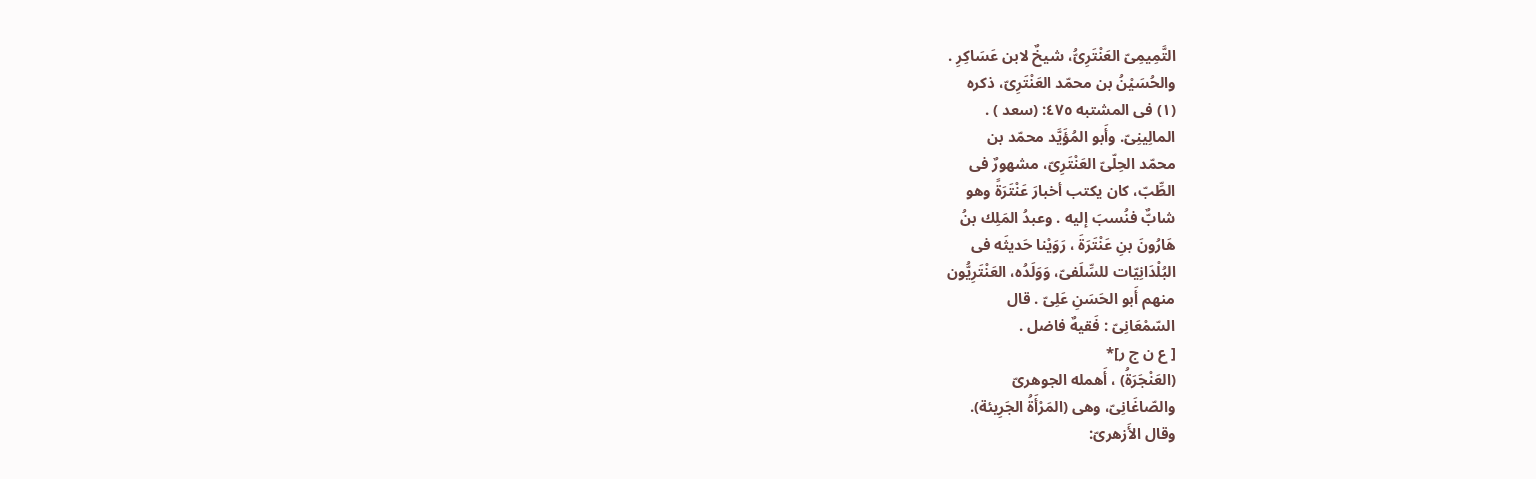التَّمِيمِىّ العَنْتَرِىُّ، شيخٌ لابن عَسَاكِرِ .
والحُسَيْنُ بن محمّد العَنْتَرِىّ، ذكره
(١) فى المشتبه ٤٧٥: (سعد ) .
المالِينِىّ. وأَبو المُؤَيَّد محمّد بن
محمّد الحِلّىّ العَنْتَرِىّ، مشهورٌ فى
الطِّبّ، كان يكتب أخبارَ عَنْتَرَةً وهو
شابٌّ فنُسبَ إليه . وعبدُ المَلِك بنُ
هَارُونَ بنِ عَنْتَرَةَ ، رَوَيْنا حَديثَه فى
البُلْدَانِيّات للسِّلَفىّ، وَوَلَدُه، العَنْتَرِيُّون
منهم أَبو الحَسَنِ عَلِىّ . قال
السّمْعَانِىّ : فَقيهٌ فاضل .
[ ع ن ج ر]*
(العَنْجَرَةُ) ، أَهمله الجوهرىّ
والصّاغَانِىّ، وهى (المَرْأَةُ الجَرِيئة).
وقال الأَزهرىّ: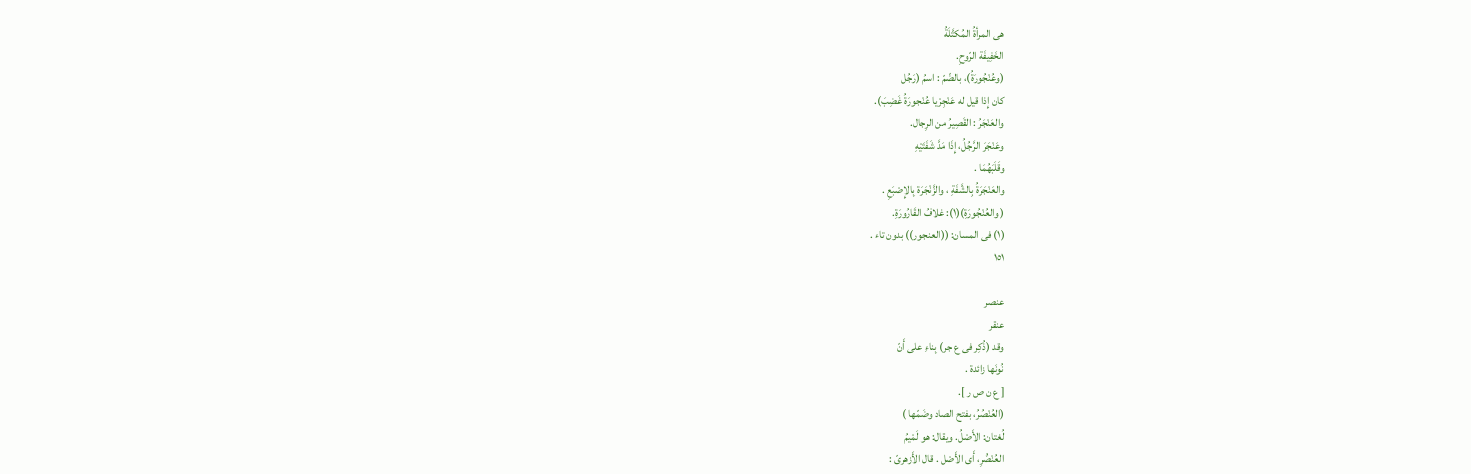هى المرأةُ المُكتَّلَةُ
الخَفِيفَة الرّوحِ.
(وعُنْجُورَةُ)، بالضّمّ : اسمُ (رَجُل
كان إِذا قيل له عَنْجِرْيا عُنْجورَةُ غَضِبَ).
والعَنْجَرُ : القَصِيرُ من الرِجال.
وعَنْجَرَ الرَّجُلُ، إِذَا مَدَّ شَفَتَيْهِ
وقَلَبَهُمَا .
والعَنْجَرَةُ بِالشَّفَةِ ، والزَّنْجَرَة بِالإِصْبَعِ .
( والعُنْجُورَةِ)(١): غلافُ القَارُورَةِ.
(١) فى المسان: ((العنجور)) بدون تاء .
١٥١

عنصر
عنقر
وقد (ذُكِر فى ع جر) بِناءِ على أَنّ
نُونَها زائدة .
[ ع ن ص ر ].
(العُنْصُرُ، بفتح الصاد وضَمّها )
لُغتان: الأَصْلُ. ويقال: هو لَمْيمُ
العُنْصَُرِ، أَى الأَصْل . قال الأَزهرىّ :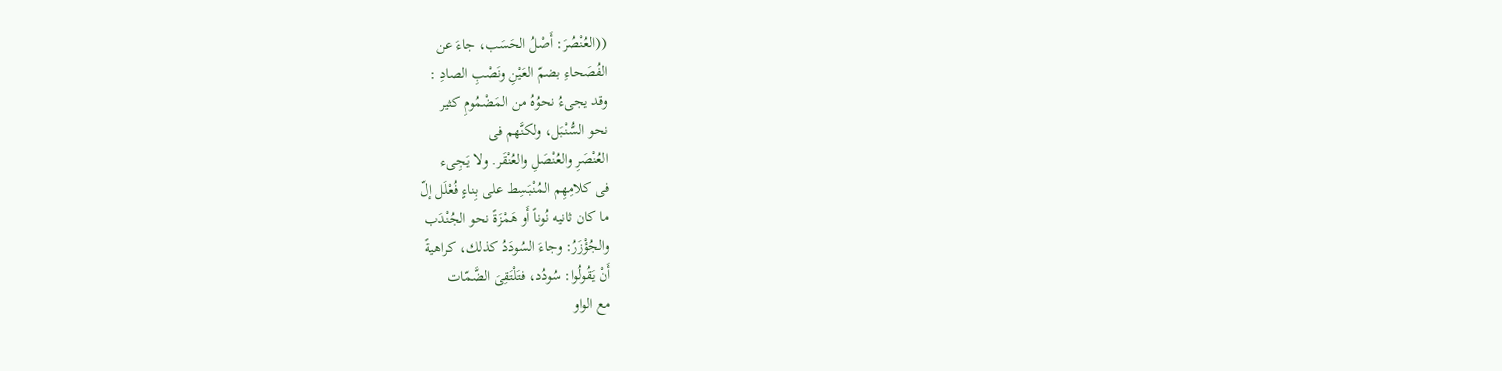((العُنْصُرَ: أَصْلُ الحَسَب، جاءَ عن
الفُصَحاءِ بضمّ العَيْنِ ونَصْبِ الصادِ :
وقد يجىءُ نحوُهُ من المَضْمُومِ كثير
نحو السُّنْبَل، ولكنَّهم فى
العُنْصَرِ والعُنْصَلِ والعُنْقَر. ولا يَجِىء
فى كلامِهِم المُنْبَسِط على بِناءٍ فُعْلَل إلّ
ما كان ثانيه نُوناً أَو هَمْزَةً نحو الجُنْدَب
والجُؤْزَرُ: وجاءَ السُودَدُ كذلك، كراهيةً
أَنْ يَقُولُوا: سُودُد، فتَلْتَقِىَ الضَّمّات
مع الواو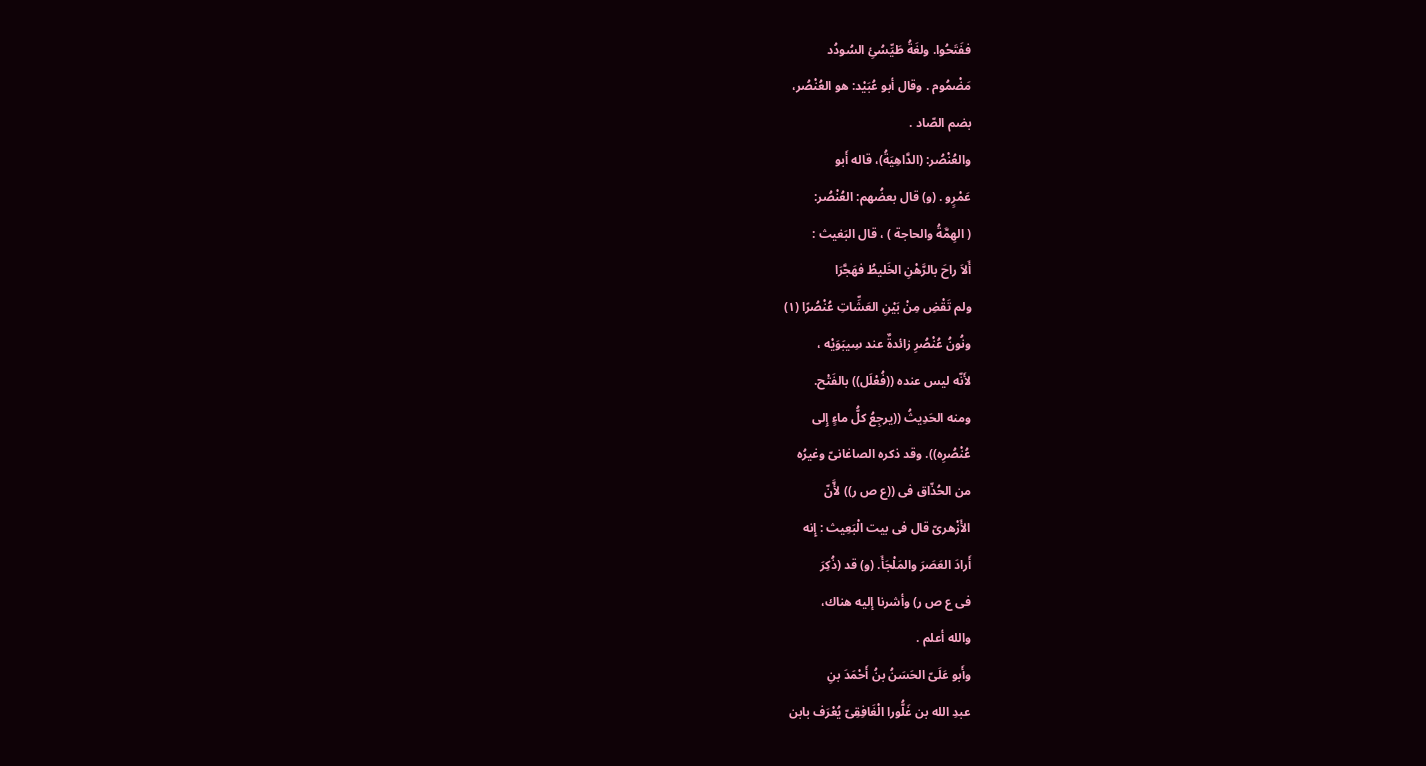ففَتَحُوا. ولغَةُ طَيِّسُئِ السُودُد
مَضْمُوم . وقال أبو عُبَيْد: هو العُنْصُر،
بضم الصّاد .
والعُنْصُر: (الدَّاهِيَةُ)، قاله أَبو
عَمْرٍو . (و) قال بعضُهم: العُنْصُر:
( الهِمَّةُ والحاجة ) ، قال البَغيث :
أَلاَ راحَ بالرَّهْنِ الخَليطُ فهَجَّرَا
ولم تَقْضِ مِنْ بَيْنِ العَشِّاتِ عُنْصُرًا (١)
ونُونُ عُنْصُرِ زائدةٌ عند سِيبَوَيْه ،
لأَنّه ليس عنده ((فُعْلَل)) بالفَتْح.
ومنه الحَدِيثُ ((يرجِعُ كلُّ ماءٍ إِلى
عُنْصُرِه)). وقد ذكره الصاغانىّ وغيرُه
من الحُذّاق فى ((ع ص ر)) لأَّنّ
الأَزْهرىّ قال فى بيت الْبَعِيث : إِنه
أَرادَ العَصَرَ والمَلْجَأَ. (و) قد (ذُكِرَ
فى ع ص ر) وأشرنا إليه هناك،
والله أعلم .
وأَبو عَلَىّ الحَسَنُ بنُ أَحْمَدَ بنِ
عبدِ الله بن غَلُّورا الْغَافِقِىّ يُعْرَف بابن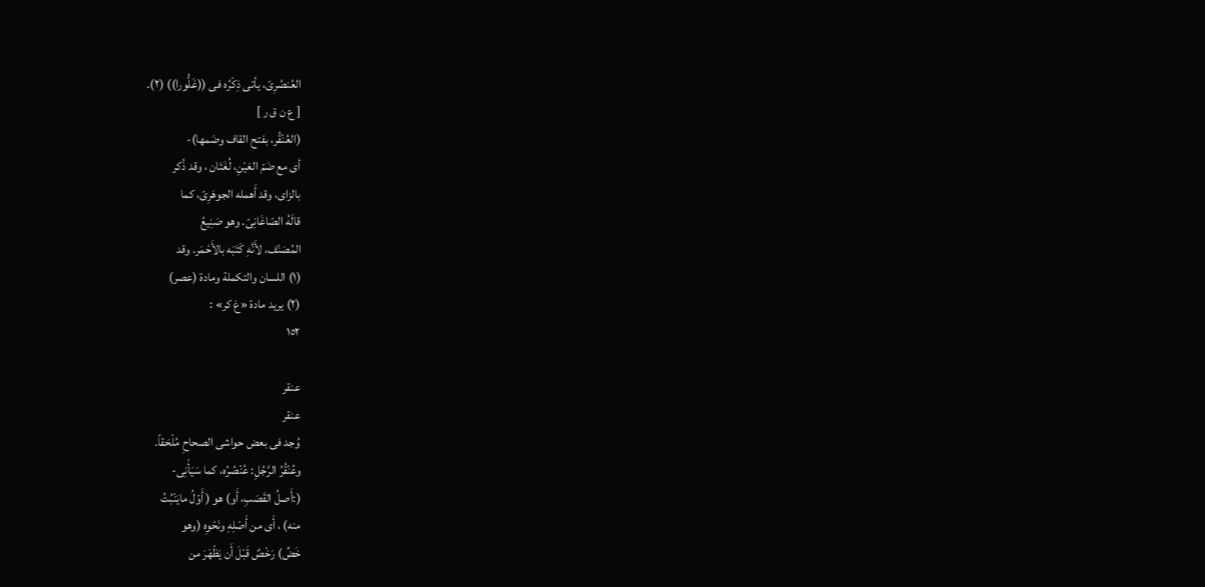العُنصُرِىّ، يأتى ذِكْرُه فى ((غَلُّورا)) (٢).
[ ع ن ق ر ]
(العُنْقُر، بفتح القاف وضَمها)-
أى مع ضَمّ العَيْنِ، لُغَتَان ، وقد ذُكر
بالزاى، وقد أَهمله الجوهَرِىّ، كما
قالَهُ الصّاغَانِىّ. وهو صَنِيعُ
المُصَنّف، لأَنَّهِ كَتَبَه بالأَحْمَر. وقد
(١) اللسان والتكملة ومادة (عصر)
(٢) يريد مادة «غ كر» :
١٥٢

عنقر
عنقر
وُجد فى بعض حواشى الصحاحِ مُلْحَقاً.
وعُنْقُرُ الرَّجُلِ: عُنْصُرُه، كما سَيَأْنِى-
(:أَصلُ القَصَبِ، أَو) هو ( أَوّلُ مايَنْبُتُ
منه) ، أَى من أَصْلِهِ ونَحْوِه (وهو
خَضِّ) رَخْصٌ قَبْلَ أَن يَظْهَرَ من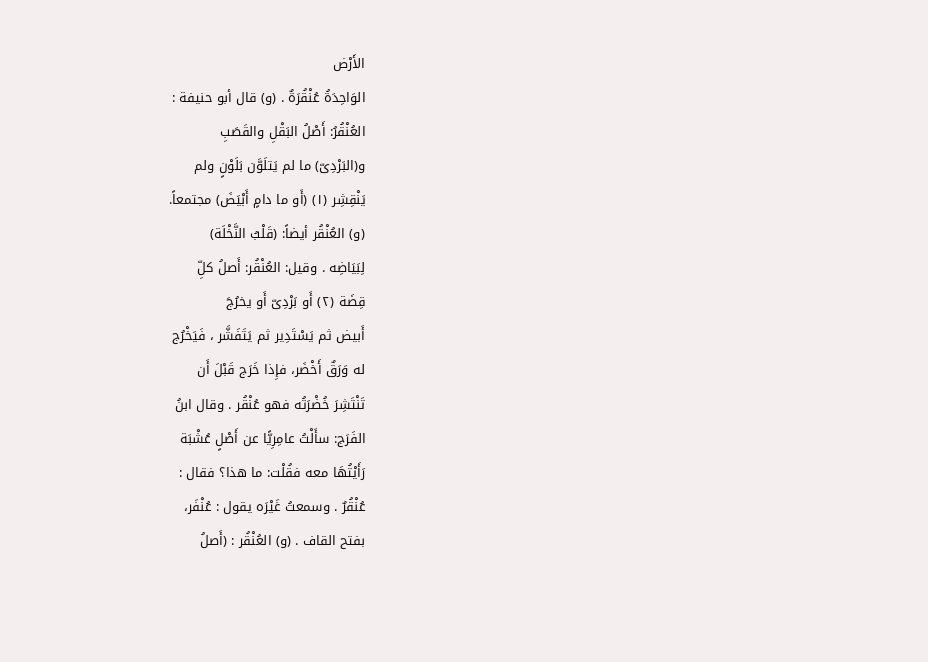الأَرْض
الوَاحِدَةُ عُنْقُرَةٌ . (و) قال أبو حنيفة :
العُنْقُرُ: أَصْلُ البَقْلِ والقَصَبِ
و(البَرْدِىّ) ما لم يَتلَوَّن بَلَوْنٍ ولم
يَنْقِشِر (١) (أَو ما دامٍ أَبْيَضَ) مجتمعاً.
(و) العُنْقُر أيضاً: (قَلْبُ النَّخْلَة)
لِبَيَاضِه . وقيل: العُنْقُر: أَصلُ كلِّ
قِضَة (٢) أَو بَرْدِىّ أَو يخرُجَ
أَبيض ثم يَسْتَدِير ثم يَتَفَشَّر ، فَيَخْرُج
له وَرَقٌ أَخْضَر، فإِذا خَرَج قَبْلَ أَن
تَنْتَشِرَ خُضْرَتُه فهو عُنْقُر . وقال ابنُ
الفَرَج: سأَلْتُ عامِرِيًّا عن أَصْلٍ عُشْبَة
رَأَيْتُهَا معه فقُلْت: ما هذا؟ فقال :
عُنْقُرٌ . وسمعتُ غَيْرَه يقول : عُنْفَر،
بفتح القاف . (و) العُنْقُر : (أَصلُ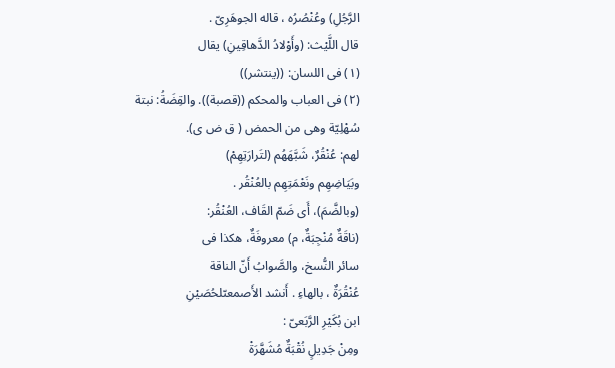الرَّجُلِ) وعُنْصُرُه ، قاله الجوهَرِىّ .
قال اللَّيْث: (وأَوْلادُ الدَّهاقِينِ) يقال
(١) فى اللسان: ((ينتشر))
(٢) فى العباب والمحكم ((قصبة)). والقِضَةُ: نبتة
سُهْلِيّة وهى من الحمض ( ق ض ى).
لهم: عُنْقُرٌ، شَبَّهَهُم (لتَرارَتِهِمْ)
وبَيَاضِهِم ونَعْمَتِهِم بالعُنْقُر .
(وبالضَّمَ)، أَى ضَمّ القَاف، العُنْقُر:
(ناقَةٌ مُنْجِبَةٌ، م) معروفَةٌ، هكذا فى
سائر النُّسخ، والصَّوابُ أَنّ الناقة
عُنْقُرَةٌ ، بالهاءِ . أَنشد الأَصمعىّلحُصَيْنِ
ابن بُكَيْرِ الرَّبَعىّ :
ومِنْ جَدِيلٍ نُقْبَةٌ مُشَهَّرَةْ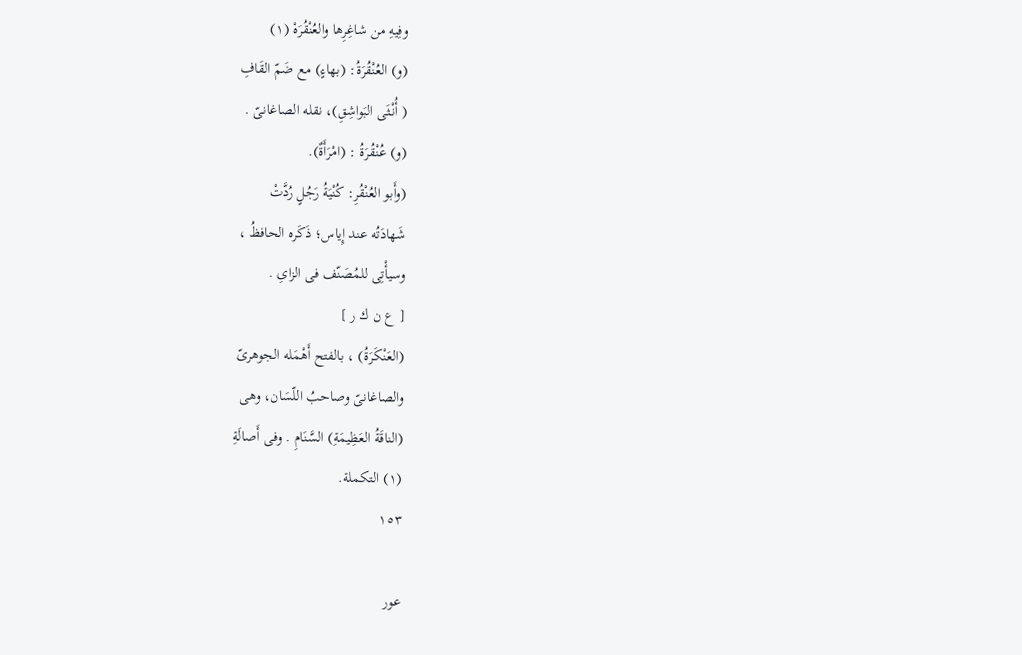وفِيهِ من شاغِرِها والعُنْقُرَهْ (١)
(و) العُنْقُرَةُ: (بهاءٍ) مع ضَمّ القَافِ
( أُنْثَى البَواشِقِ)، نقله الصاغانىّ .
(و) عُنْقُرَةُ : (امْرَأَةٌ).
(وأَبو العُنْقُرِ: كُنْيَةُ رَجُلٍ رُدَّتْ
شَهادَتُه عند إِياس؛ ذَكَره الحافظُ ،
وسيأْتِى للمُصَنّف فى الزاىِ .
[ ع ن ك ر ]
(العَنْكَرَةُ) ، بالفتح أَهْمَله الجوهرىّ
والصاغانىّ وصاحبُ اللّسَان، وهى
(الناقَةُ العَظِيمَةِ) السَّنَامِ . وفى أَصالَةِ
(١) التكملة.
١٥٣

عور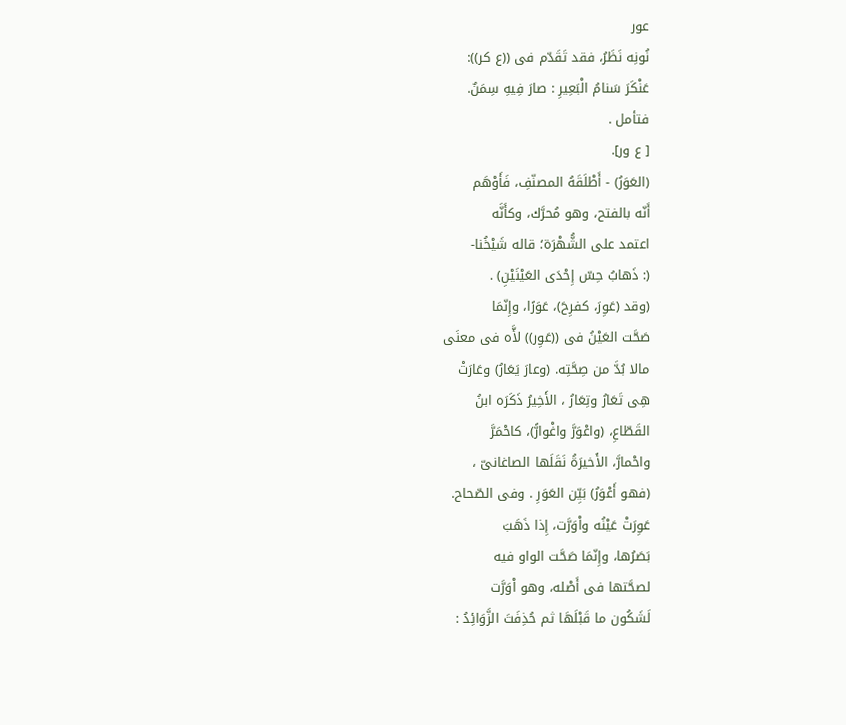عور
نُونِه نَظَرُ، فقد تَقَدّم فى ((ع كر)):
عَنْكَرَ سَنامُ الْبَعِيرِ : صارَ فِيهِ سِمَنٌ.
فتأمل .
[ ع ور].
(العَوَرُ) - أَطْلَقَهُ المصنّفِ، فَأَوْهَم
أَنّه بالفتح، وهو مُحرَّك، وكأَنَّه
اعتمد على الشُّهْرَة؛ قاله شَيْخُنا-
(: ذَهابُ حِسّ إِحْدَى العَيْنَيْنِ) .
(وقد (عَوِرَ، كفرِحَ)، عَوَرًا، وإِنّمَا
صَحَّت العَيْنُ فى ((عَوِر)) لأَّه فى معنَى
مالا بُدَّ من صِحَّتِه. (وعارَ يَعَارُ) وعَارَتْ
هِى تَعَارُ وتِعَارُ ، الأَخِيرُ ذَكَرَه ابنُ
القَطّاعِ، (واعْوَرَّ واغْوارًّ)، كاحْمَرَّ
واحْمارَّ، الأَخيرَةُ نَقَلَها الصاغانىّ ،
(فهو أَعْوَرُ) بَيِّن العَوَرِ . وفى الصّحاح.
عَوِرَتْ عَيْنُه واْوَرَّت، إِذا ذَهَبَ
بَصَرُها، وإِنّمَا صَحَّت الواو فيه
لصحَّتها فى أَصْله، وهو اْوَرَّت
لَشَكُون ما قَبْلَهَا ثم حُذِفَتَ الزَّوَائِدُ :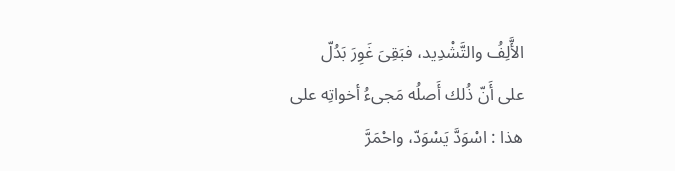الأَّلِفُ والتَّشْدِيد، فبَقِىَ غَوِرَ بَدُلّ
على أَنّ ذُلك أَصلُه مَجىءُ أخواتِه على
هذا : اسْوَدَّ يَسْوَدّ، واحْمَرَّ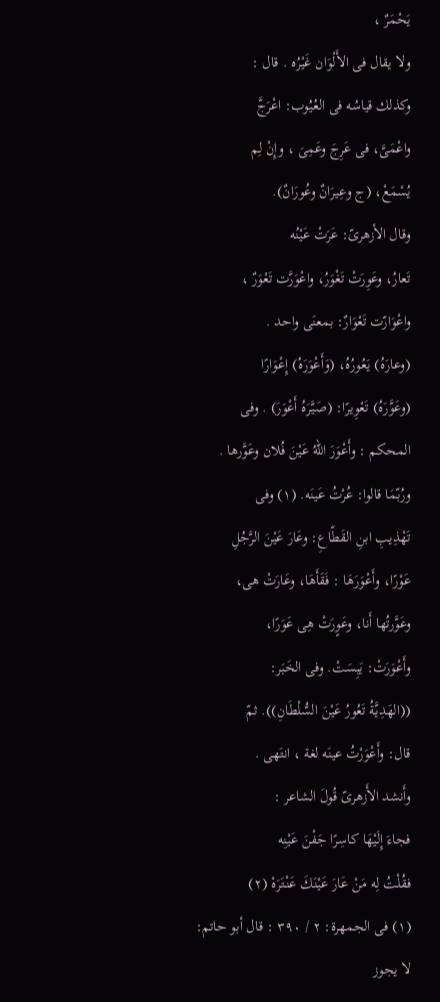يَحْمَرٌ ،
ولا يقال فى الأَلْوَان غَيْرُه . قال :
وكذلك قياسُه فى العُيُوب: اعْرَجَّ
واعْمَىَّ، فى عَرِجَ وعَمِىَ ، وإِنْ لِم
يُسْمَعْ، (ج وعِيرَانٌ وعُورَانٌ).
وقال الأزهرىّ: عَرَتْ عَيْنُه
تَعارُ، وعَوِرَتْ تَغْوَرُ، واعْوَرَّت تَعْوَرٌ ،
واعْوَارّت تَعْوَارٌ: بمعنَى واحد .
(وعارَهُ) يَعُورُهُ، (وَأَعْوَرَهُ) إِعْوَارًا
(وعَوَّرَهُ) تَعْوِيرًا: (صَيَّرَهُ أَعْوَرَ) . وفى
المحكم : وأَعْوَرَ اللهُ عَيْنَ فُلان وعَوَّرها .
ورُبّمَا قالوا: عُرْتُ عَينَه. (١) وفى
تَهْذِيبِ ابنِ القَطّاعِ: وعَارَ عَيْنَ الرَّجُلِ
عَوْرًا، وأَعْوَرَهَا : فَقَأَهَا، وعَارَتْ هى،
وعَوَّرتُها أَنا، وعَوٍرَتْ هِى عَوَرًا،
وأَعْوَرَتْ: يَبِسَتْ. وفى الخَبَر:
((الهَدِيَّةُ تَعُورُ عَيْنَ السُّلْطَانِ)). ثمّ
قال: وأَعْوَرْتُ عينَه لغة ، انتَهى .
وأَنشد الأَزهرىّ قُولَ الشاعر :
فجاءَ إِلَيْهَا كاسِرًا جَفْنَ عَيْنِه
فقُلْتُ لِه مَنْ عَارَ عَيْنَكَ عَنْتَرَهْ (٢)
(١) فى الجمهرة: ٢ / ٣٩٠ : قال أبو حاتم:
لا يجوز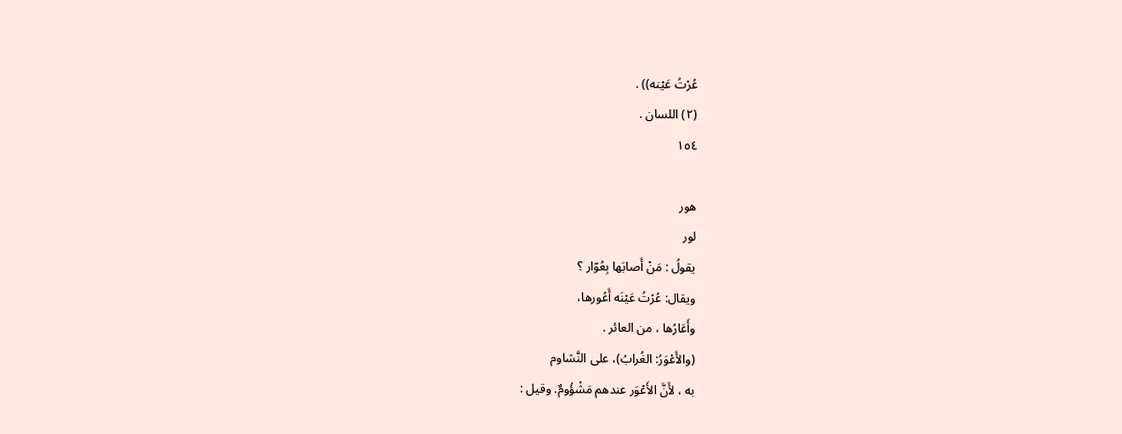عُرْتُ عَيْنه)) .
(٢) اللسان .
١٥٤

هور
لور
يقولُ : مَنْ أَصابَها بِعُوّار ؟
ويقال: عُرْتُ عَيْنَه أَعُورها،
وأَعَارُها ، من العائر .
(والأَعْوَرُ: الغُرابُ)، على النَّشاوم
به ، لأَنَّ الأَعْوَر عندهم مَشْؤُومٌ. وقيل :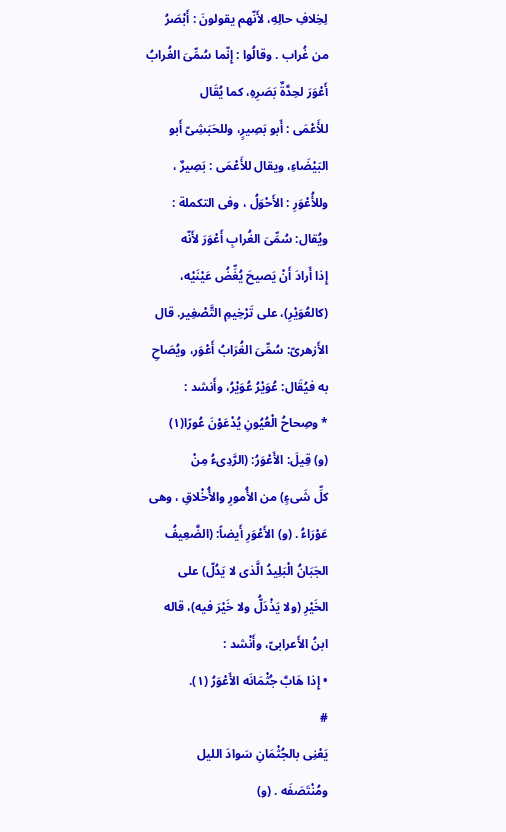لِخِلافِ حالِهِ، لأَنّهم يقولونَ : أَبْصَرُ
من غُراب . وقالُوا : إِنّما سُمِّىَ الغُرابُ
أَعْوَرَ لحِدَّةٌ بَصَرِهِ، كما يُقَال
للأَعْمَى : أَبو بَصِيرٍ، وللحَبَشِىّ أَبو
البَيْضَاءِ، ويقال للأَعْمَى : بَصِيرٌ ،
وللأُعْوَرِ : الأَحْوَلُ ، وفى التكملة :
ويُقال: سُمِّىَ الغُرابِ أَعْوَرَ لأَنّه
إِذا أَرادَ أَنْ يَصيحَ يُغِّضُ عَيْنَيْه،
(كالعُوَيْرِ)، على تَرْخِيمِ التَّصْغِير. قال
الأَزهرىّ: سُمِّىَ الغُرَابُ أَعْوَر، ويُصَاحِ
به فيُقَال: عُوَيْرُ عُوَيْرُ، وأَنشد :
* وصِحاحُ الْعُيُونِ يُدْعَوْنَ عُورًا(١)
(و) قِيلَ: الأَعْوَرُ: (الرَّدِىءُ مِنْ
كلِّ شَىءٍ) من الأُمورِ والأُخْلاقِ ، وهى
عَوْرَاءُ . (و) الأَعْوَرِ أَيضاً: (الضَّعِيفُ
الجَبَانُ الْبَلِيدُ الَّذى لا يَدُلّ) على
الخَيْرِ (ولا يَذْدَلُّ ولا خَيْرَ فيه)، قاله
ابنُ الأَعرابىّ، وأَنْشد :
• إِذا هَابَّ جُثْمَانَه الأَعْوَرُ (١).
#
يَعْنِى بالجُثْمَانِ سَوادَ الليل
ومُنْتَصَفَه . (و)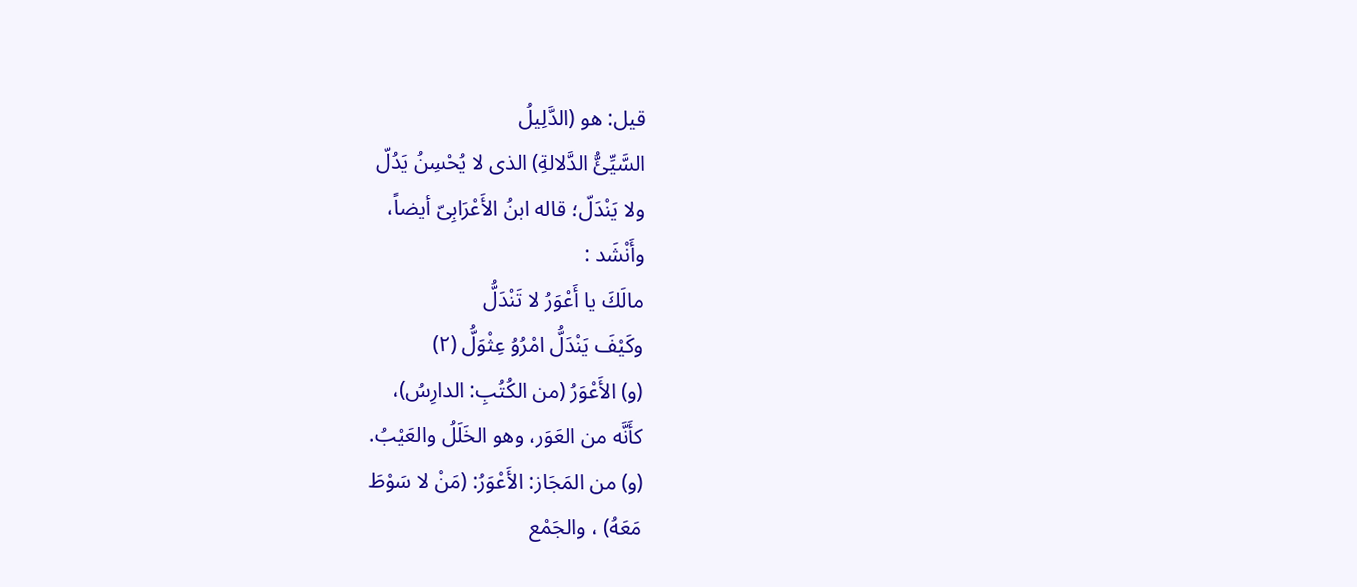قيل: هو (الدَّلِيلُ
السَّيِّئُّ الدَّلالةِ) الذى لا يُحْسِنُ يَدُلّ
ولا يَنْدَلّ؛ قاله ابنُ الأَعْرَابِىّ أيضاً،
وأَنْشَد :
مالَكَ يا أَعْوَرُ لا تَنْدَلُّ
وكَيْفَ يَنْدَلُّ امْرُوُ عِثْوَلُّ (٢)
(و) الأَعْوَرُ (من الكُتُبِ: الدارِسُ)،
كأَنَّه من العَوَر، وهو الخَلَلُ والعَيْبُ.
(و) من المَجَاز: الأَعْوَرُ: (مَنْ لا سَوْطَ
مَعَهُ) ، والجَمْع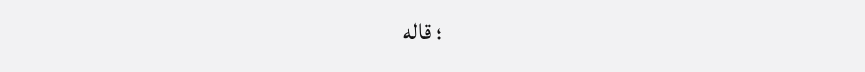؛ قاله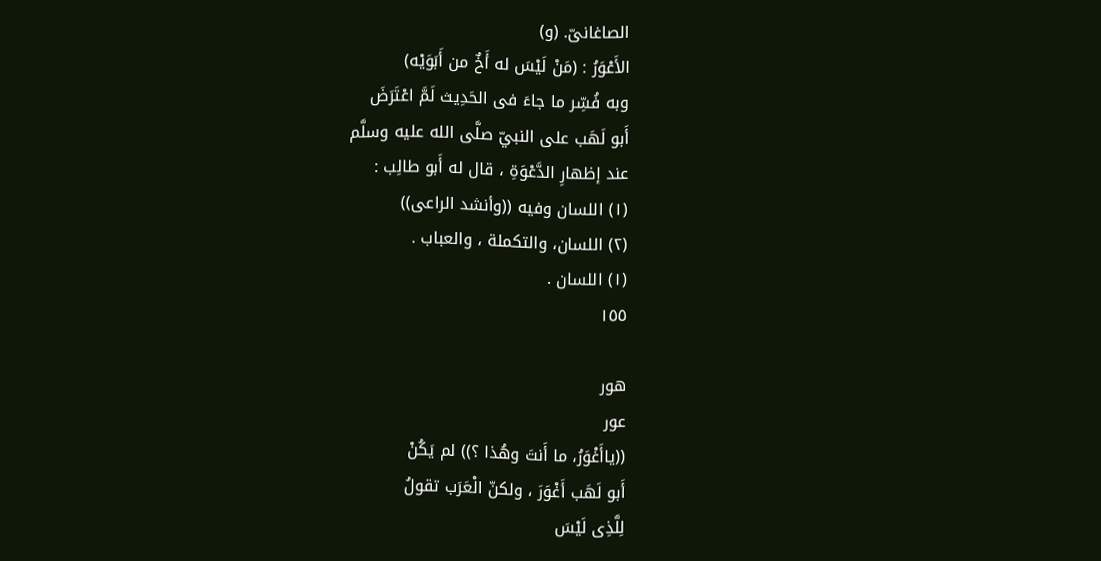الصاغانىّ. (و)
الأَعْوَرُ : (مَنْ لَيْسَ له أَخٌ من أَبَوَيْه)
وبه فُسِّر ما جاءَ فى الحَدِيث لَمَّ اعْتَرَضَ
أَبو لَهَب على النبيّ صلَّى الله عليه وسلَّم
عند إظهارِ الدَّعْوَةِ ، قال له أَبو طالِب :
(١) اللسان وفيه ((وأنشد الراعى))
(٢) اللسان، والتكملة ، والعباب .
(١) اللسان .
١٥٥

هور
عور
((ياأَغْوَرُ، ما أَنتَ وهُذا ؟)) لم يَكُنْ
أَبو لَهَب أَغْوَرَ ، ولكنّ الْعَرَب تقولُ
لِلَّذِى لَيْسَ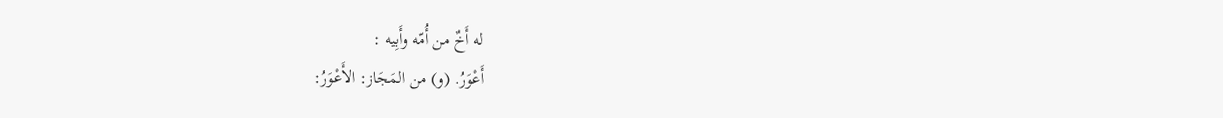له أَخٌ من أُمّه وأَبِيه :
أَعْوَرُ. (و) من المَجَاز: الأَعْوَرُ: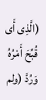(الَّذِى أَى قُبِّحَ أَمْرُهُ وَرُدَّ (ولم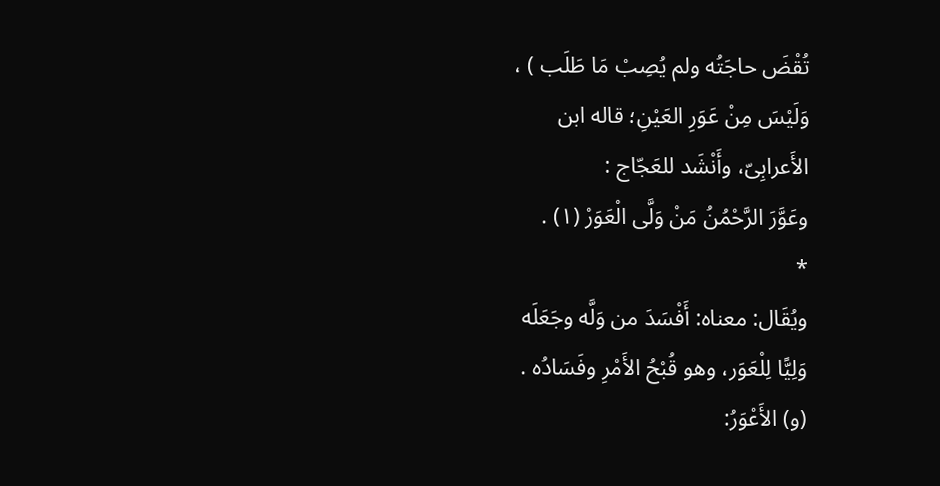تُقْضَ حاجَتُه ولم يُصِبْ مَا طَلَب ) ،
وَلَيْسَ مِنْ عَوَرِ العَيْنِ؛ قاله ابن
الأَعرابِىّ، وأَنْشَد للعَجّاج :
وعَوَّرَ الرَّحْمُنُ مَنْ وَلَّى الْعَوَرْ (١) .
*
ويُقَال: معناه: أَفْسَدَ من وَلَّه وجَعَلَه
وَلِيًّا لِلْعَوَر، وهو قُبْحُ الأَمْرِ وفَسَادُه .
(و) الأَعْوَرُ: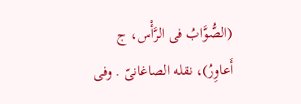(الصُّوَّابُ فى الرَّأْس، ج
أَعاوِرُ)، نقله الصاغانىّ . وفى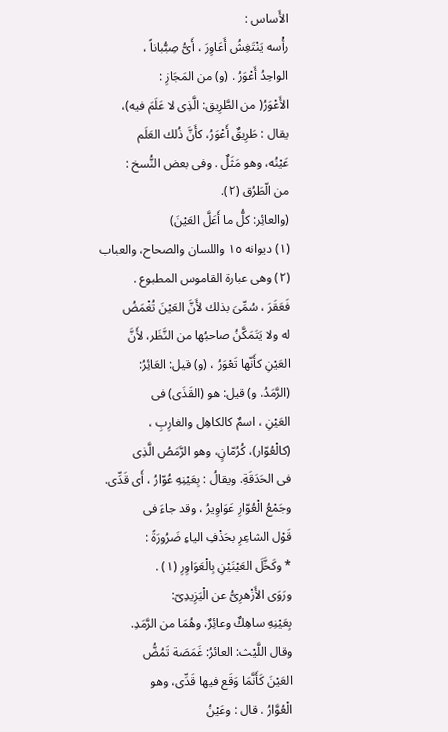الأَساس :
رأْسه يَنْتَغِشُ أَعَاوِرَ ، أَىُّ صِبُّباناً ،
الواحِدُ أَعْوَرُ . (و) من المَجَازِ :
الأَعْوَرُ( من الطَّرِيق: الَّذِى لا عَلَمَ فيه)،
يقال : طَرِيقٌ أَعْوَرُ، كأَنَّ ذُلك العَلَم
عَيْنُه، وهو مَثَلٌ . وفى بعض النُّسخ :
من الّطَرُق (٢).
(والعائِر: كلُّ ما أَعَلَّ العَيْنَ)
(١) ديوانه ١٥ واللسان والصحاح، والعباب
(٢) وهى عبارة القاموس المطبوع .
فَعَقَرَ ، سُمِّىَ بذلك لأَنَّ العَيْنَ تُغْمَضُ
له ولا يَتَمَكَّنُ صاحبُها من النَّظَر، لأَنَّ
العَيْنِ كأَنّها تَعْوَرُ ، (و) قيل: العَائِرُ:
(الرَّمَدُ. و) قيل: هو (القَذَى) فى
العَيْنِ ، اسمٌ كالكاهِل والغارِبِ ،
(كالْعُوّار)، كُرُمّانٍ، وهو الرَّمَصُ الَّذِى
فى الحَدَقَةِ. ويقالُ : بِعَيْنِهِ عُوّارُ ، أَى قَدِّى.
وجَمْعُ الْعُوّارِ عَوَاوِيرُ ، وقد جاءَ فى
قَوْل الشاعِرِ بحَذْفِ الياءِ ضَرُورَةً :
* وكَخَّلَ العَيْنَيْنِ بِالْعَوَاوِرِ (١) .
ورَوَى الأَزْهرِىُّ عن الْيَزِيدِىّ:
بِعَيْنِهِ ساهِكٌ وعائِرٌ، وهُمَا من الرَّمَدِ.
وقال اللَّيْث: العائرُ: غَمَصَة تَمُضُّ
العَيْنَ كَأَنَّمَا وَقَع فيها قَدِّى، وهو
الْعُوَّارُ . قال : وعَيْنُ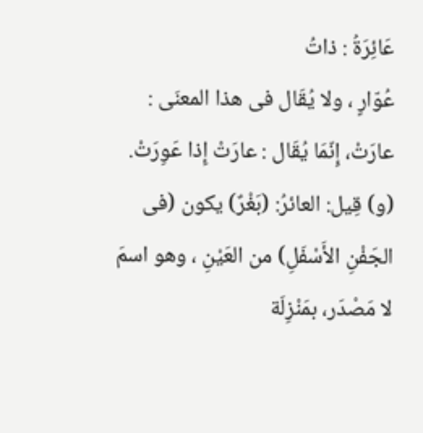عَائِرَةُ : ذاتُ
عُوّارٍ ، ولا يُقَال فى هذا المعنَى :
عارَتْ، إِنّمَا يُقَال : عارَتْ إِذا عَوِرَتْ.
(و) قِيل: العائرُ: (بَغْرٌ) يكون (فى
الجَفْنِ الأَسْفَلِ) من العَيْنِ ، وهو اسمَ
لا مَصْدَر، بمَنْزِلَة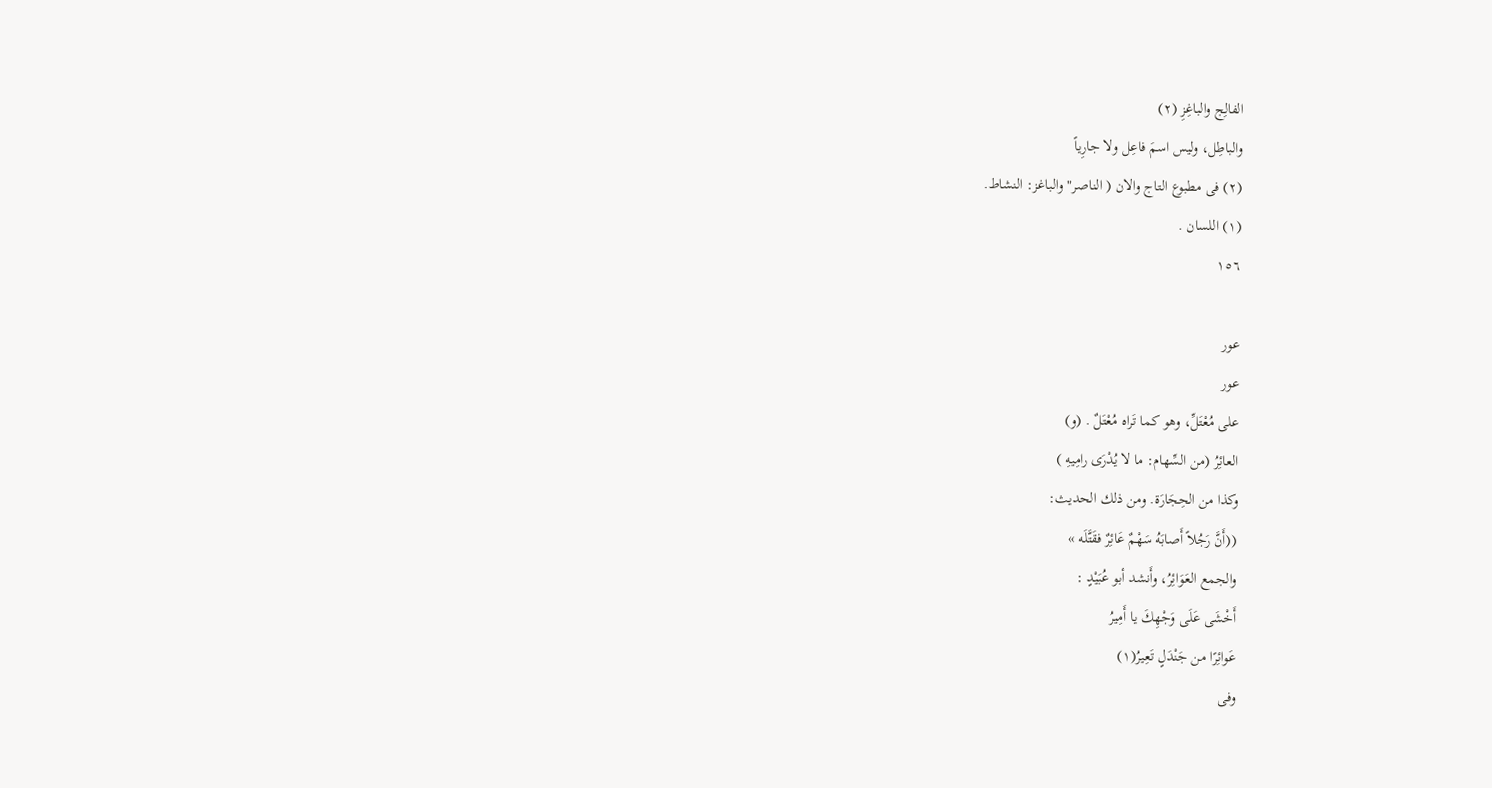الفالِج والباغِزِ (٢)
والباطِل، وليس اسمَ فاعِل ولا جارِياً
(٢) فى مطبوع التاج والان ( الناصر" والباغز: النشاط.
(١) اللسان .
١٥٦

عور
عور
على مُعْتَلِّ، وهو كما تَراه مُعْتَلٌ . (و)
العائِرُ (من السِّهام: ما لا يُدْرَى رامِيهِ )
وكذا من الحِجَارَة. ومن ذلك الحديث:
((أَنَّ رَجُلاً أَصابَهُ سَهْمٌ عَائِرٌ فقَتَّلَه »
والجمع العَوَائِرُ، وأَنشد أبو عُبَيْدٍ :
أَخْشَى عَلَى وَجْهِكَ يا أَمِيرُ
عَوائِرًا من جَنْدَلٍ تَعِيرُ(١)
وفى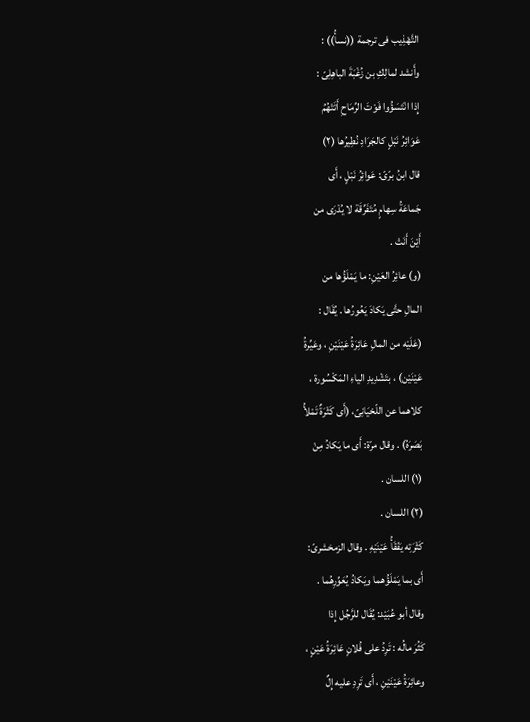التَّهْذِيب فى ترجمة ((نسأُ)) :
وأَنشد لمالِكِ بن زُغْبَةَ الباهِلِىّ :
إِذا انْتَسَؤُوا فَوْتَ الرِّمَاحِ أَتَتْهُمُ
عَوَائِرُ نَبْلٍ كالجَرَادِ نُطِيرُها (٢)
قال ابنُ برّىّ: عَوائِرُ نَبْلٍ ، أَى
جَماعَةُ سِهامٍ مُتَفَرِّقَة لا يُدْرَى من
أَيْنَ أَنَتْ .
(و) عائِرُ العَيْنِ: ما يَمْلَؤُها من
المالِ حتَّى يَكادَ يَعُورُها . يُقَال :
(عَلَيْه من المالِ عَائِرَةُ عَيْنَيْنِ ، وعَيِّرةُ
عَيْنَيْن) ، بتَشْدِيدِ الياءِ المَكْسُورة ،
كلاهما عن اللّحْيَانِىّ، (أَى كَثْرَةٌ تَمْلأُ
بَصَرَهُ) . وقال مرّة: أَى ما يَكادُ مِنْ
(١) اللسان .
(٢) اللسان .
كَثْرَتِه يَفْقَأُ عَيْنَيْهِ . وقال الزمخشرىّ:
أَى بما يَمْلَؤُهما ويَكادُ يُعَوِّرِهُما .
وقال أبو عُبَيْد: يُقَال للرَّجُل إِذا
كَثُرَ مالُه : تَرِدُ على فُلانٍ عَائِرَةُ عَيْنٍ ،
وعائِرَةُ عَيْنَيْنِ ، أَى تَرِدِ عليه إِلٌ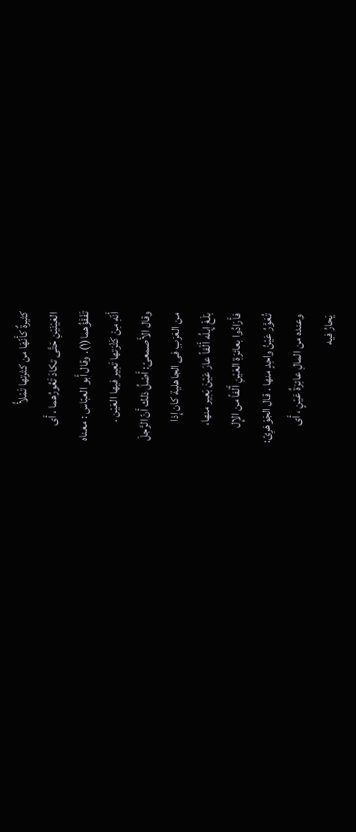كثيرةٌ كأَنّهَا من كثرتها تَمْلأُ
العَيْنَيْنِ حَتَّى تكادَ تَعُورُهما ، أَى
تَفْقَؤُهما(١). وقال أَبو العبّاس : معناه
أَنّهِ مِنْ كَثْرَتها تَعِير فيها العَيْن .
وقال الأَصمعىّ: أَصْلُ ذلك أَنّ الرَّجلَ
من العَرَبِ فى الجاهلية كان إِذا
بَلَغْ إِبلُه أَلْفاً عارَ عَيْنَ بَعِير منها،
فأَرَادُوا بعائرَةِ العَيْنِ أَلْفاً من الإِل
تُعَوَّرُ عَيْنُ واحِدٍ منها . قال الجَوْهَرِىّ:
وعنده من المالِ عائِرَةُ عَيْنٍ ، أَى
يَحارُ فيه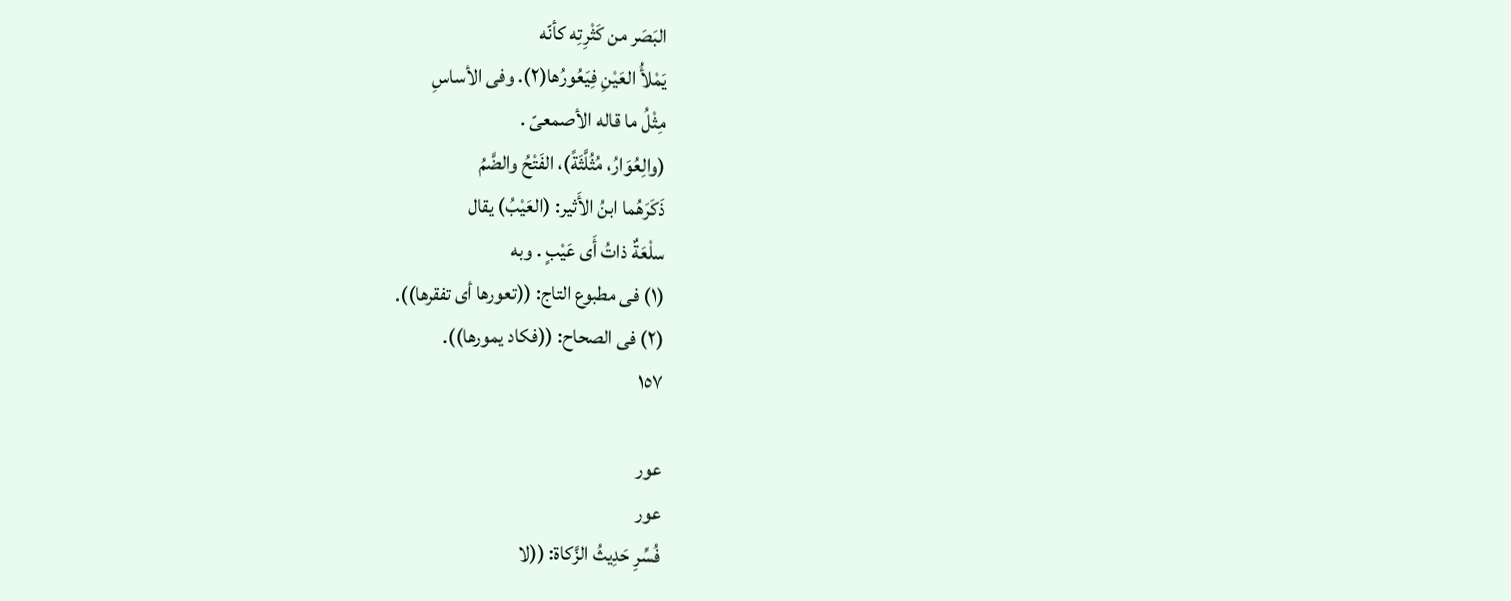البَصَر من كَثْرِتِه كأنّه
يَمْلأُ العَيْنِ فِيَعُورُها(٢). وفى الأساسِ
مِثْلُ ما قاله الأصمعىّ .
(والِعُوَارُ، مُثُلَّثَةً)، الفَتْحُ والضَّمُ
ذَكَرَهُما ابنُ الأَثير: (العَيْبُ) يقال
سلْعَةٌ ذاتُ أَى عَيْبٍ . وبه
(١) فى مطبوع التاج: ((تعورها أى تفقرها)).
(٢) فى الصحاح: ((فكاد يمورها)).
١٥٧

عور
عور
فُسِّرِ حَدِيثُ الزَّكاة: ((لا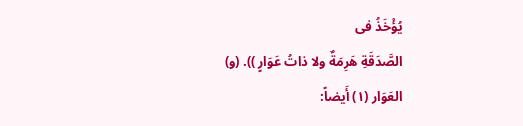يُؤْخَذُ فى
الصَّدَقَةِ هَرِمَةٌ ولا ذاتُ عَوَارٍ )). (و)
العَوَار (١) أَيضاً: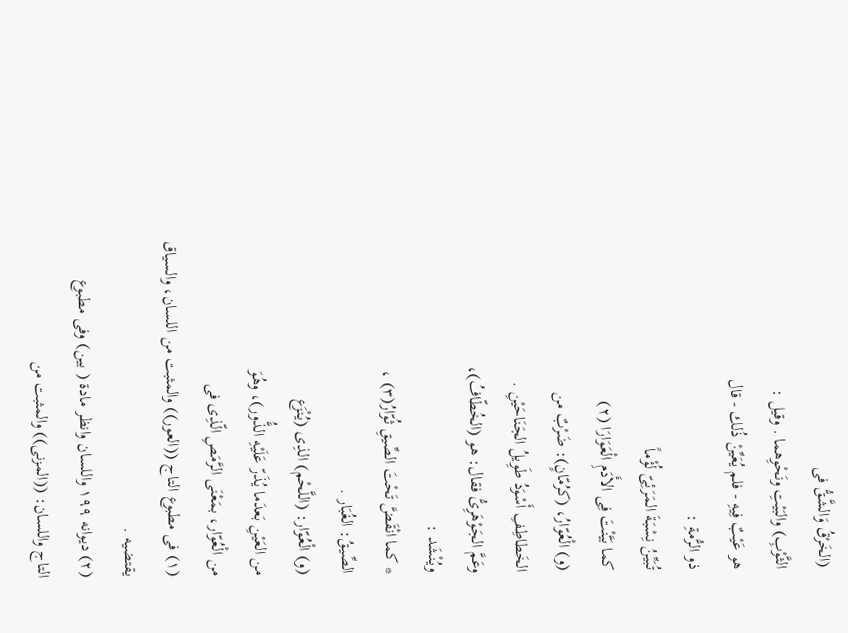(الخَرْقُ وَالشَّقُّ فى
الثَّوْبِ) والبَيْتِ ونَحْوِهما . وقيل :
هو عَيْبٌ فِيهِ - فلم يُعَیِّنْ ذُلك - قال
ذو الرُّمةِ :
تُبَيِّنُ نِسْبَةَ المَرَئِىّ لُؤْماً
كما بَيَّنْتَ فِى الأَدَمِ الْعَوَارَا (٢)
(و) الْعُوّارُ، (كرُمّانٍ): ضَرْبٌ من
الخَطاطِفِ أَسْوَدُ طَوِيلُ الجَنَاحَيْنِ .
وعَمَّ الجَوْهَرِىُّ فقال: هو (الخُطّافُ)،
ويُنْشَد :
* كما انْقَضَّ تَحْتَ الصِّيقِ ثُوّارُ(٣) ،
الصِّيقُ: الغُبَار .
(و) الْعُوّار: (اللَّحْم) الذِى (يُنْزَع
من العَيْنِ بَعدَما يُذَرّ عَلَيْهِ الذَُّور)، وهُوَ
من الْعُوّار، بمَعْنَى الرَّمَصِ الّذِى فى
(١) فى مطبوع التاج ((العور)) والمثبت من اللسان، والسياق
يقتضيه .
(٢) ديوانه ١٩٩ واللسان وانظر مادة ( بين) وفى مطبوع
التاج واللسان: ((المزنى)) والمثبت من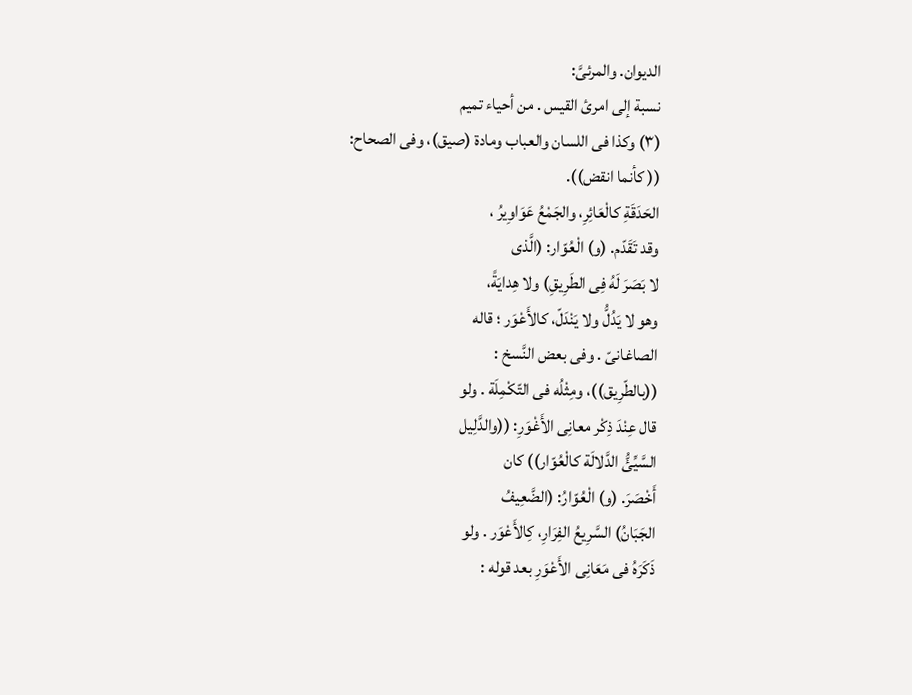الديوان. والمرئىَّ:
نسبة إلى امرئ القيس . من أحياء تميم
(٣) وكذا فى اللسان والعباب ومادة (صيق)، وفى الصحاح:
(( كأنما انقض)).
الحَدَقَةِ كالْعَائِرِ، والجَمْعُ عَوَاوِيرُ ،
وقد تَقَدّم. (و) الْعُوّار: (الَّذى
لا بَصَرَ لَهُ فِى الطَرِيقِ) ولا هِدايَةً،
وهو لا يَدُلُّ ولا يَنْدَلّ، كالأَعْوَر ؛ قاله
الصاغانىّ . وفى بعض النَّسخ :
((بالطّرِيق))، ومِثْلُه فى التّكْمِلَة . ولو
قال عِنْدَ ذِكْر معانِى الأَغْوَرِ: ((والدَّلِيل
السَّيِّئُّ الدَّلالَة كالْعُوّار)) كان
أَخْصَرَ. (و) الْعُوّارُ: (الضَّعِيفُ
الجَبَانُ) السَّرِيعُ الفِرَارِ، كِالأَعْوَر . ولو
ذَكَرَهُ فى مَعَانِى الأَعْوَرِ بعد قوله :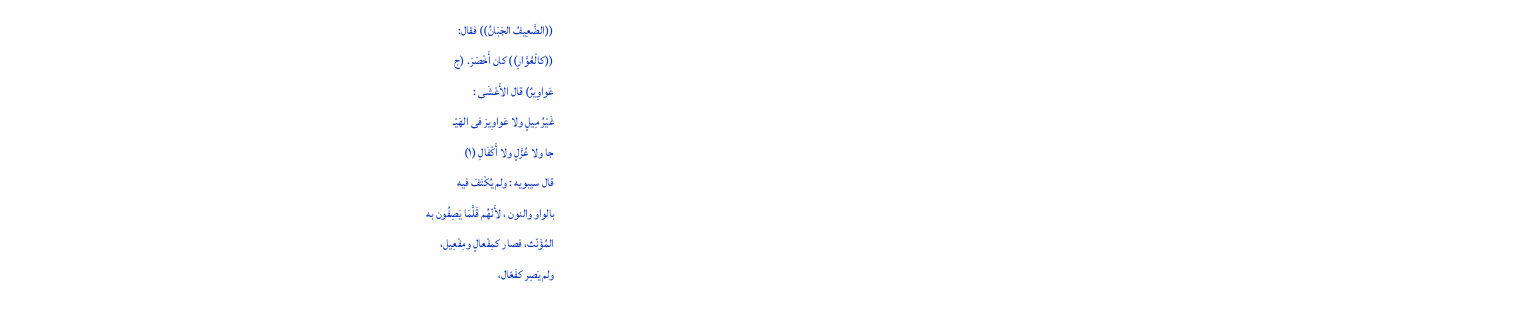((الضَّعِيفُ الجَبَانُ)) فقال:
((كالْعُوَّارِ)) كان أَخْصَرَ. (ج
عَواوِيرٌ) قال الأَعْشَى :
غَيْرُ مِيلٍ ولا عَواوِيرَ فى الهَيْـ
جا ولا عُزَّلٍ ولا أَكْفَالِ (١)
قال سيبويه : ولم يُكْتَفَ فيه
بالواو والنون ، لأَنّهُم قَلَّمَا يَصِفُون به
المُؤَنّث، فصار كمِفْعالٍ ومِفْعِيل،
ولم يَصِر كفَعّال،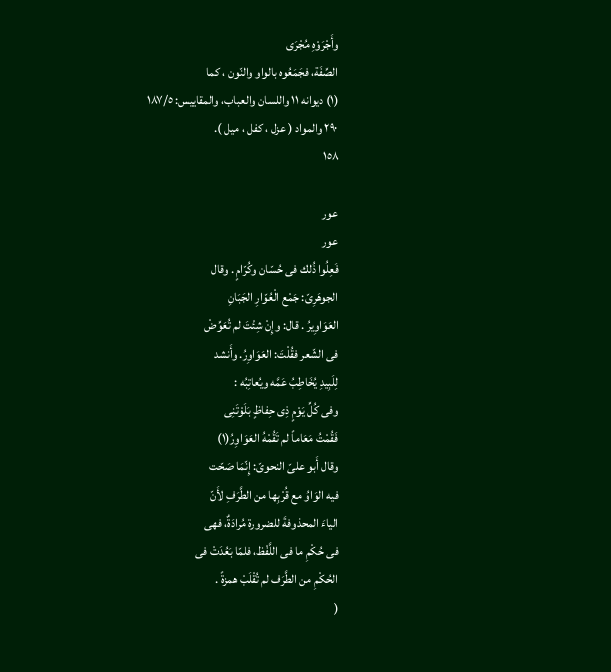وأَجْرَوْهِ مُجْرَى
الصِّفَة، فجَمَعُوه بالواو والنّون ، كما
(١) ديوانه ١١ واللسان والعباب، والمقاييس: ١٨٧/٥
٢٩٠ والمواد ( عزل ، كفل ، ميل ).
١٥٨

عور
عور
فَعِلُوا ذُلك فى حُسّان وكُرّامٍ . وقال
الجوهَرِىّ: جَمْع الْعُوّارِ الجَبَانِ
العَوَاوِيرُ . قال: وإِنْ شِئْتَ لم تُعَوِّضْ
فى الشّعر فقُلْتَ: العَوَاوِرُ. وأَنشد
لِلَبِيدِ يُخَاطِبُ عَمَّه ويُعاتِبُه :
وفى كُلِّ يَوْمٍ ذِى حِفاظٍ بَلَوْتَنِى
فَقُمْتُ مَعَاماً لم تَقُمْهُ العَوَاوِرُ(١)
وقال أَبو علىّ النحوىّ: إِنّمَا صَحّت
فيه الوَاوُ مع قُرْبِها من الطَّرَفِ لأَنّ
الياءَ المحذوفةَ للضرورة مُرادَةٌ، فهى
فى حُكْمِ ما فى اللَّفْظ، فلمّا بَعُدَتْ فى
الحُكْمِ من الطَّرَف لم تُقْلَبْ همزةً .
(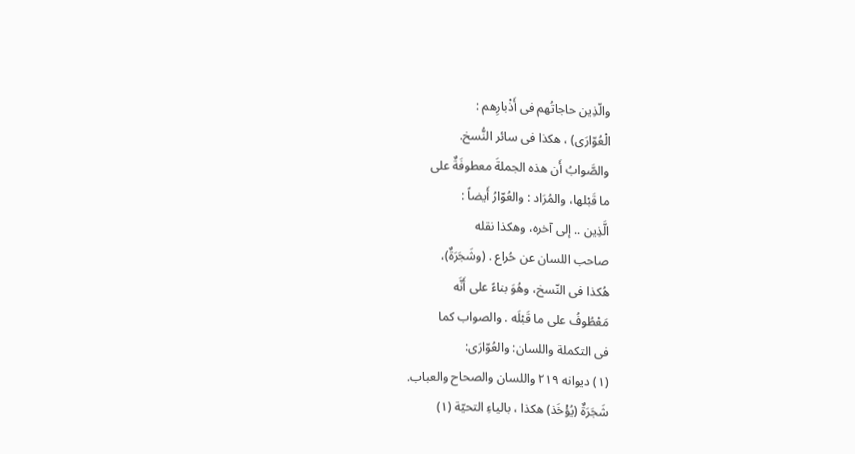والّذِين حاجاتُهم فى أَذْبارِهم :
الْعُوّارَى) ، هكذا فى سائر النُّسخ.
والصَّوابُ أَن هذه الجملةَ معطوفَةٌ على
ما قَبْلها، والمُرَاد : والعُوّارُ أَيضاً :
الَّذِين .. إلى آخره، وهكذا نقله
صاحب اللسان عن حُراع . (وشَجَرَةٌ)،
هُكذا فى النّسخ، وهُوَ بناءً على أَنَّه
مَعْطُوفُ على ما قَبْلَه . والصواب كما
فى التكملة واللسان: والعُوّارَى:
(١) ديوانه ٢١٩ واللسان والصحاح والعباب.
شَجَرَةٌ (يُؤْخَذ) هكذا ، بالياءِ التحيّة (١)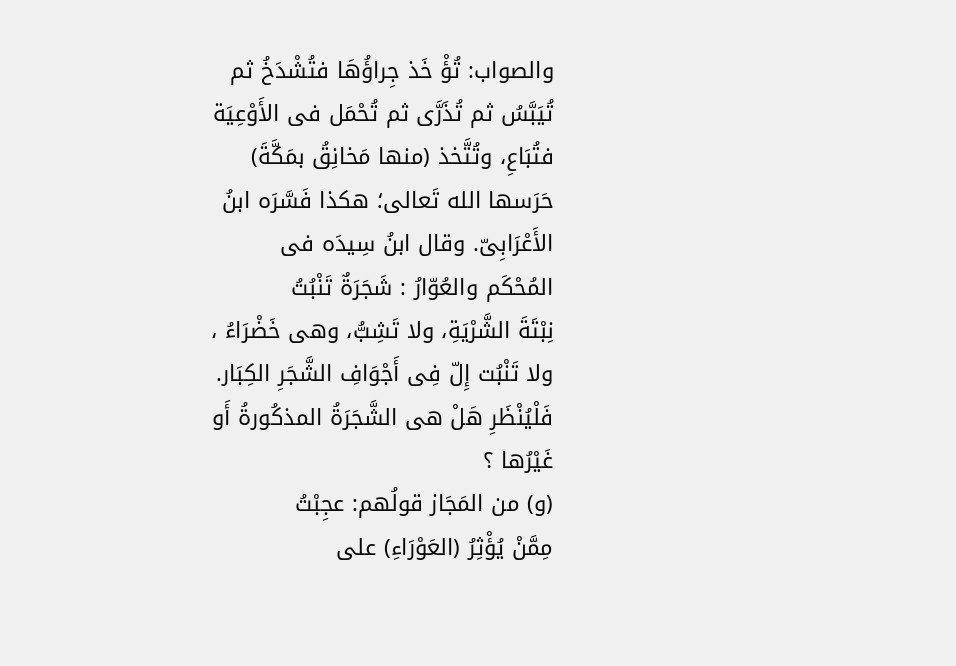والصواب: تُؤْ خَذ جِراؤُهَا فتُشْدَخُ ثم
تُيَبَّسُ ثم تُذَرَّى ثم تُحْمَل فى الأَوْعِيَة
فتُبَاعِ، وتُتَّخذ (منها مَخانِقُ بمَكَّةَ)
حَرَسها الله تَعالى؛ هكذا فَسَّرَه ابنُ
الأَعْرَابِىّ. وقال ابنُ سِيدَه فى
المُحْكَم والعُوّارُ : شَجَرَةٌ تَنْبُتُ
نِبْتَةَ الشَّرْيَةِ، ولا تَشِبُّ، وهى خَضْرَاءُ ،
ولا تَنْبُت إِلّ فِى أَجْوَافِ الشَّجَرِ الكِبَار.
فَلْيُنْظَرِ هَلْ هى الشَّجَرَةُ المذكُورةُ أَو
غَيْرُها ؟
(و) من المَجَاز قولُهم: عجِبْتُ
مِمَّنْ يُؤْثِرُ (العَوْرَاءِ) على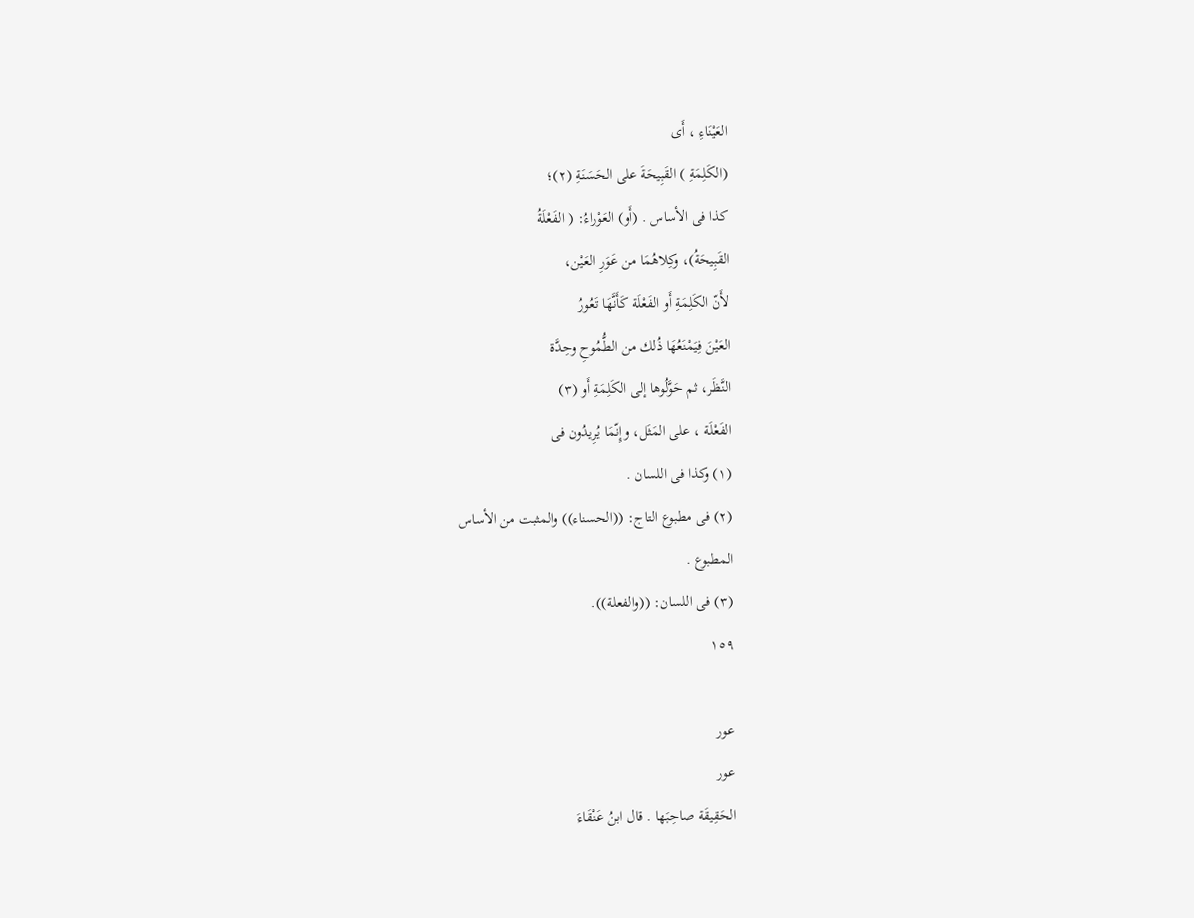العَيْنَاءِ ، أَى
(الكَلِمَةِ ) القَبِيحَةَ على الحَسَنَةِ (٢)؛
كذا فى الأساس . (أَو) العَوْراءُ: ( الفَعْلَةُ
القَبِيحَةُ)، وكِلاهُمَا من عَوَرِ العَيْن،
لأَنّ الكَلِمَةِ أَو الفَعْلَة كَأَنَّهَا تَعُورُ
العَيْنَ فِيَمْنَعُهَا ذُلك من الطُّمُوحِ وحِدَّة
النَّظَر، ثم حَوَّلُوها إلى الكَلِمَةِ أَو (٣)
الفَعْلَة ، على المَثَل، وإِنّمَا يُرِيدُون فى
(١) وكذا فى اللسان .
(٢) فى مطبوع التاج: ((الحسناء)) والمثبت من الأساس
المطبوع .
(٣) فى اللسان: ((والفعلة)).
١٥٩

عور
عور
الحَقِيقَة صاحِبَها . قال ابنُ عَنْقَاءَ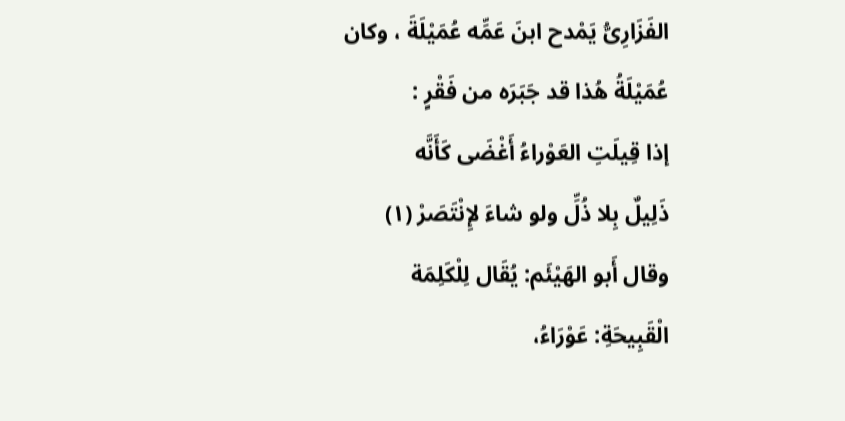الفَزَارِىُّ يَمْدح ابنَ عَمِّه عُمَيْلَةَ ، وكان
عُمَيْلَةُ هُذا قد جَبَرَه من فَقْرٍ :
إذا قِيلَتِ العَوْراءُ أَغْضَى كَأَنَّه
ذَلِيلٌ بِلا ذُلِّ ولو شاءَ لإِنْتَصَرْ (١)
وقال أَبو الهَيْئَم: يُقَال لِلْكَلِمَة
الْقَبِيحَةِ: عَوْرَاءُ،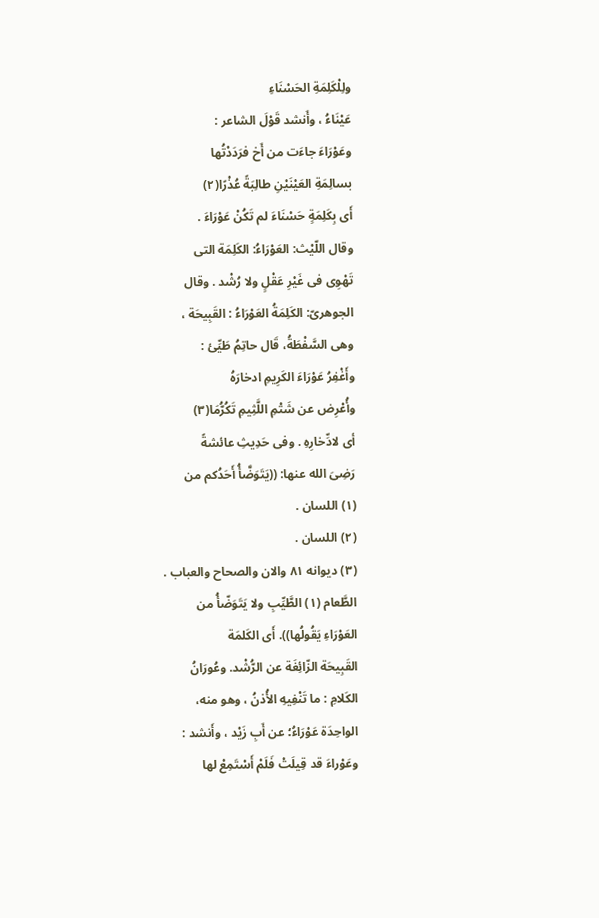ولِلْكَلِمَةِ الحَسْنَاءِ
عَيْنَاءُ ، وأَنشد قَوْلَ الشاعر :
وعَوْرَاءَ جاءَت من أَخ فرَدَدْتُها
بسالِمَةِ العَيْنَيْنِ طالِبَةً عُذْرًا(٢)
أَى بِكَلِمَةٍ حَسْنَاءَ لم تَكُنْ عَوْرَاءَ .
وقال اللّيْث: العَوْرَاءُ: الكَلِمَة التى
تَهْوِى فى غَيْرِ عَقْلٍ ولا رُشْد . وقال
الجوهرىّ: الكَلِمَةُ العَوْرَاءُ : القَبِيحَة ،
وهى السَّفْطَةُ، قَال حاتِمُ طَيِّئ :
وأَغْفِرُ عَوْرَاءَ الكَرِيمِ ادخارَهُ
وأُعْرِض عن شَتْمِ اللَّثِيمِ تَكُرُّمَا(٣)
أى لادِّخارِهِ . وفى حَدِيثِ عائشةً
رَضِىَ الله عنها: ((يَتَوَضَّأُ أَحَدُكم من
(١) اللسان .
(٢) اللسان .
(٣) ديوانه ٨١ والان والصحاح والعباب .
الطَّعام (١) الطَّيِّبِ ولا يَتَوَضّأُ من
العَوْرَاءِ يَقُولُها)). أَى الكَلمَة
القَبِيحَة الزّائِغَة عن الرُّشْد. وعُورَانُ
الكَلامِ : ما تَنْفِيهِ الأُذنُ ، وهو منه،
الواحِدَة عَوْرَاءُ؛ عن أَبِ زَيْد ، وأَنشد :
وعَوْراءَ قد قِيلَتْ فَلَمْ أَسْتَمِعْ لها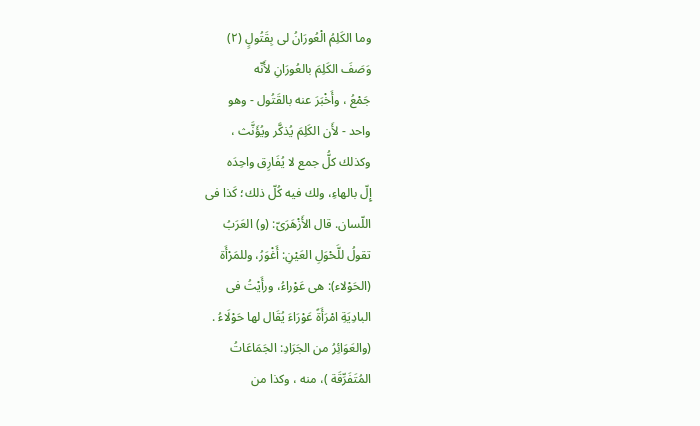وما الكَلِمُ الْعُورَانُ لى بِقَتُولٍ (٢)
وَصَفَ الكَلِمَ بالعُورَانِ لأَنّه
جَمْعُ ، وأَخْبَرَ عنه بالقَتُول - وهو
واحد - لأَن الكَلِمَ يُذكَّر ويُؤَنَّث ،
وكذلك كلُّ جمع لا يُفَارِق واحِدَه
إِلّ بالهاءِ، ولك فيه كُلّ ذلك؛ كَذا فى
اللّسان. قال الأَزْهَرَىّ: (و) العَرَبُ
تقولُ للَّحْوَلِ العَيْنِ: أَغْوَرُ، وللمَرْأَة
(الحَوْلاء): هى عَوْراءُ، ورأَيْتُ فى
البادِيَةِ امْرَأَةً عَوْرَاءَ يُقَال لها حَوْلَاءُ .
(والعَوَائِرُ من الجَرَادِ: الجَمَاعَاتُ
المُتَفَرِّقَة )، منه ، وكذا من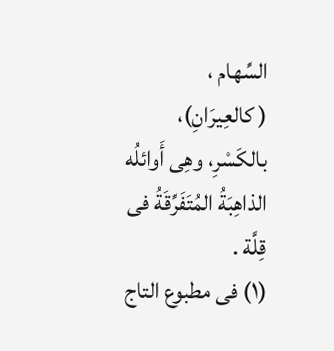السِّهام ،
( كالعِيرَانِ)، بالكَسْرِ، وهِى أَوائلُه
الذاهِبَةُ المُتَفَرِّقَةُ فى قِلَّة .
(١) فى مطبوع التاج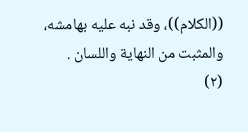((الكلام))، وقد نبه عليه بهامشه،
والمثبت من النهاية واللسان .
(٢)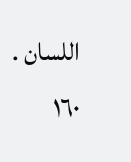اللسان .
١٦٠